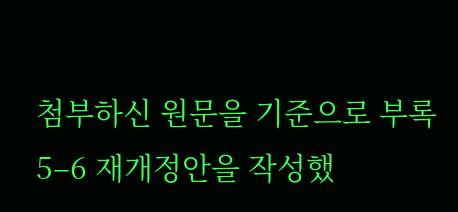첨부하신 원문을 기준으로 부록 5–6 재개정안을 작성했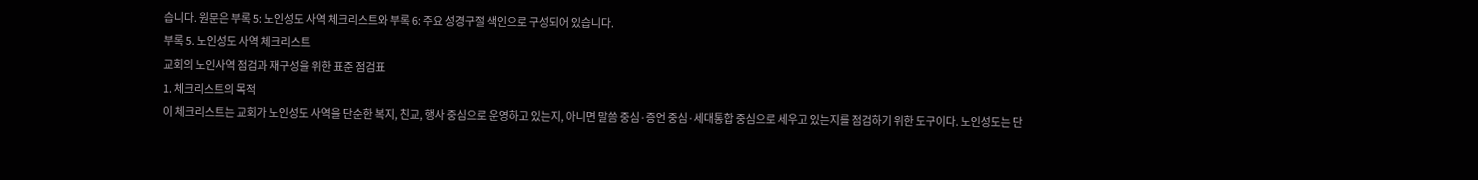습니다. 원문은 부록 5: 노인성도 사역 체크리스트와 부록 6: 주요 성경구절 색인으로 구성되어 있습니다.
부록 5. 노인성도 사역 체크리스트
교회의 노인사역 점검과 재구성을 위한 표준 점검표
1. 체크리스트의 목적
이 체크리스트는 교회가 노인성도 사역을 단순한 복지, 친교, 행사 중심으로 운영하고 있는지, 아니면 말씀 중심·증언 중심·세대통합 중심으로 세우고 있는지를 점검하기 위한 도구이다. 노인성도는 단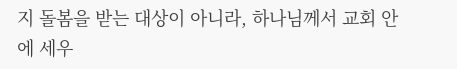지 돌봄을 받는 대상이 아니라, 하나님께서 교회 안에 세우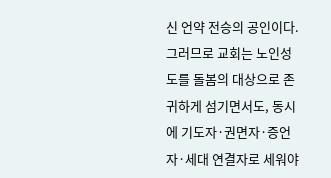신 언약 전승의 공인이다. 그러므로 교회는 노인성도를 돌봄의 대상으로 존귀하게 섬기면서도, 동시에 기도자·권면자·증언자·세대 연결자로 세워야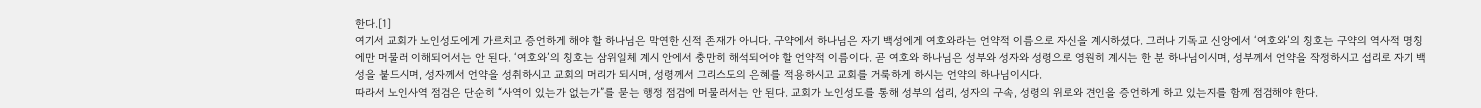한다.[1]
여기서 교회가 노인성도에게 가르치고 증언하게 해야 할 하나님은 막연한 신적 존재가 아니다. 구약에서 하나님은 자기 백성에게 여호와라는 언약적 이름으로 자신을 계시하셨다. 그러나 기독교 신앙에서 ‘여호와’의 칭호는 구약의 역사적 명칭에만 머물러 이해되어서는 안 된다. ‘여호와’의 칭호는 삼위일체 계시 안에서 충만히 해석되어야 할 언약적 이름이다. 곧 여호와 하나님은 성부와 성자와 성령으로 영원히 계시는 한 분 하나님이시며, 성부께서 언약을 작정하시고 섭리로 자기 백성을 붙드시며, 성자께서 언약을 성취하시고 교회의 머리가 되시며, 성령께서 그리스도의 은혜를 적용하시고 교회를 거룩하게 하시는 언약의 하나님이시다.
따라서 노인사역 점검은 단순히 “사역이 있는가 없는가”를 묻는 행정 점검에 머물러서는 안 된다. 교회가 노인성도를 통해 성부의 섭리, 성자의 구속, 성령의 위로와 견인을 증언하게 하고 있는지를 함께 점검해야 한다.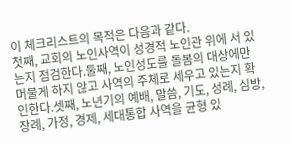이 체크리스트의 목적은 다음과 같다.
첫째, 교회의 노인사역이 성경적 노인관 위에 서 있는지 점검한다.둘째, 노인성도를 돌봄의 대상에만 머물게 하지 않고 사역의 주체로 세우고 있는지 확인한다.셋째, 노년기의 예배, 말씀, 기도, 성례, 심방, 장례, 가정, 경제, 세대통합 사역을 균형 있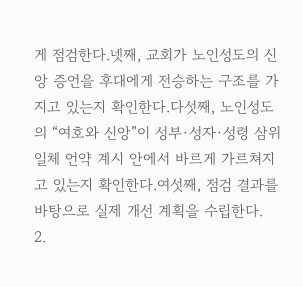게 점검한다.넷째, 교회가 노인성도의 신앙 증언을 후대에게 전승하는 구조를 가지고 있는지 확인한다.다섯째, 노인성도의 “여호와 신앙”이 성부·성자·성령 삼위일체 언약 계시 안에서 바르게 가르쳐지고 있는지 확인한다.여섯째, 점검 결과를 바탕으로 실제 개선 계획을 수립한다.
2.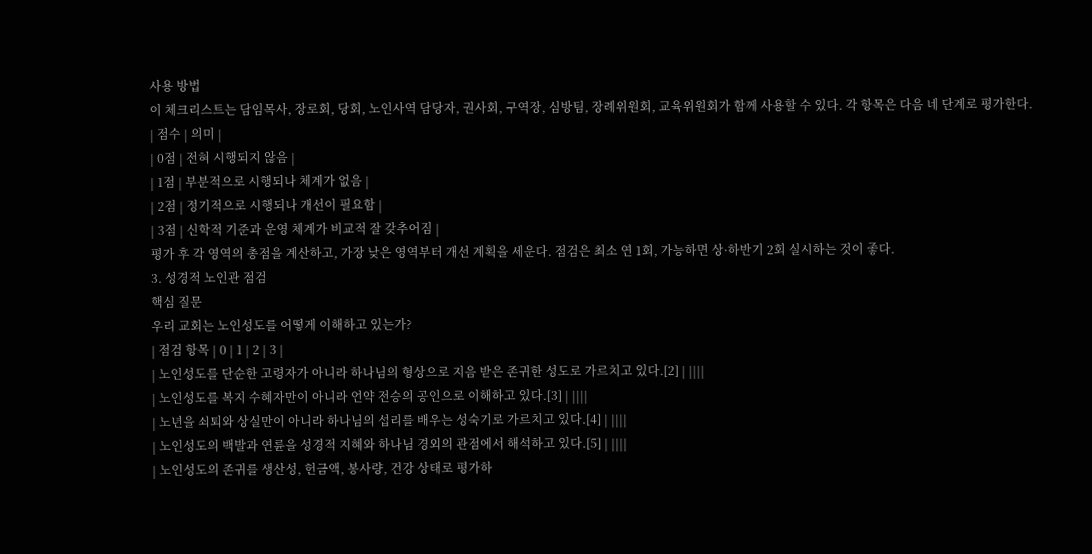사용 방법
이 체크리스트는 담임목사, 장로회, 당회, 노인사역 담당자, 권사회, 구역장, 심방팀, 장례위원회, 교육위원회가 함께 사용할 수 있다. 각 항목은 다음 네 단계로 평가한다.
| 점수 | 의미 |
| 0점 | 전혀 시행되지 않음 |
| 1점 | 부분적으로 시행되나 체계가 없음 |
| 2점 | 정기적으로 시행되나 개선이 필요함 |
| 3점 | 신학적 기준과 운영 체계가 비교적 잘 갖추어짐 |
평가 후 각 영역의 총점을 계산하고, 가장 낮은 영역부터 개선 계획을 세운다. 점검은 최소 연 1회, 가능하면 상·하반기 2회 실시하는 것이 좋다.
3. 성경적 노인관 점검
핵심 질문
우리 교회는 노인성도를 어떻게 이해하고 있는가?
| 점검 항목 | 0 | 1 | 2 | 3 |
| 노인성도를 단순한 고령자가 아니라 하나님의 형상으로 지음 받은 존귀한 성도로 가르치고 있다.[2] | ||||
| 노인성도를 복지 수혜자만이 아니라 언약 전승의 공인으로 이해하고 있다.[3] | ||||
| 노년을 쇠퇴와 상실만이 아니라 하나님의 섭리를 배우는 성숙기로 가르치고 있다.[4] | ||||
| 노인성도의 백발과 연륜을 성경적 지혜와 하나님 경외의 관점에서 해석하고 있다.[5] | ||||
| 노인성도의 존귀를 생산성, 헌금액, 봉사량, 건강 상태로 평가하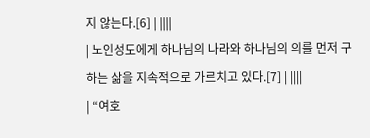지 않는다.[6] | ||||
| 노인성도에게 하나님의 나라와 하나님의 의를 먼저 구하는 삶을 지속적으로 가르치고 있다.[7] | ||||
| “여호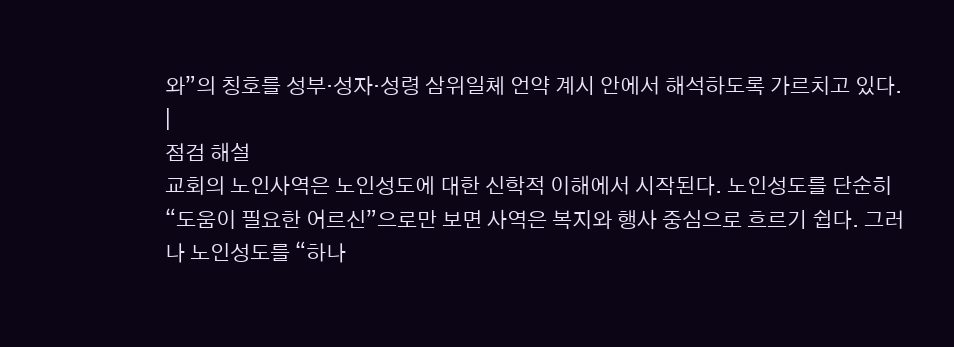와”의 칭호를 성부·성자·성령 삼위일체 언약 계시 안에서 해석하도록 가르치고 있다. |
점검 해설
교회의 노인사역은 노인성도에 대한 신학적 이해에서 시작된다. 노인성도를 단순히 “도움이 필요한 어르신”으로만 보면 사역은 복지와 행사 중심으로 흐르기 쉽다. 그러나 노인성도를 “하나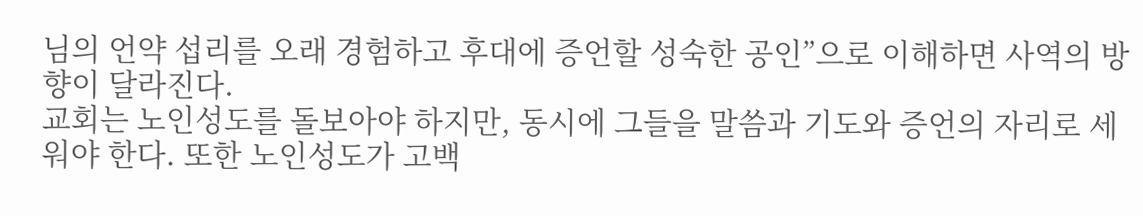님의 언약 섭리를 오래 경험하고 후대에 증언할 성숙한 공인”으로 이해하면 사역의 방향이 달라진다.
교회는 노인성도를 돌보아야 하지만, 동시에 그들을 말씀과 기도와 증언의 자리로 세워야 한다. 또한 노인성도가 고백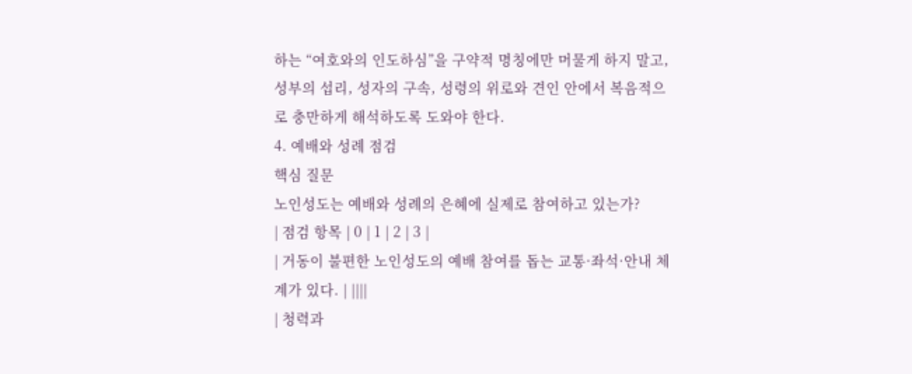하는 “여호와의 인도하심”을 구약적 명칭에만 머물게 하지 말고, 성부의 섭리, 성자의 구속, 성령의 위로와 견인 안에서 복음적으로 충만하게 해석하도록 도와야 한다.
4. 예배와 성례 점검
핵심 질문
노인성도는 예배와 성례의 은혜에 실제로 참여하고 있는가?
| 점검 항목 | 0 | 1 | 2 | 3 |
| 거동이 불편한 노인성도의 예배 참여를 돕는 교통·좌석·안내 체계가 있다. | ||||
| 청력과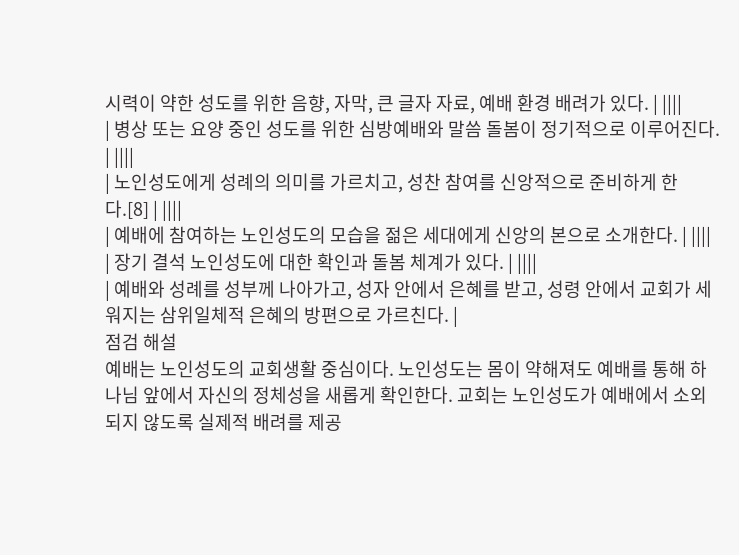시력이 약한 성도를 위한 음향, 자막, 큰 글자 자료, 예배 환경 배려가 있다. | ||||
| 병상 또는 요양 중인 성도를 위한 심방예배와 말씀 돌봄이 정기적으로 이루어진다. | ||||
| 노인성도에게 성례의 의미를 가르치고, 성찬 참여를 신앙적으로 준비하게 한다.[8] | ||||
| 예배에 참여하는 노인성도의 모습을 젊은 세대에게 신앙의 본으로 소개한다. | ||||
| 장기 결석 노인성도에 대한 확인과 돌봄 체계가 있다. | ||||
| 예배와 성례를 성부께 나아가고, 성자 안에서 은혜를 받고, 성령 안에서 교회가 세워지는 삼위일체적 은혜의 방편으로 가르친다. |
점검 해설
예배는 노인성도의 교회생활 중심이다. 노인성도는 몸이 약해져도 예배를 통해 하나님 앞에서 자신의 정체성을 새롭게 확인한다. 교회는 노인성도가 예배에서 소외되지 않도록 실제적 배려를 제공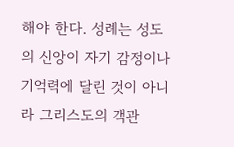해야 한다. 성례는 성도의 신앙이 자기 감정이나 기억력에 달린 것이 아니라 그리스도의 객관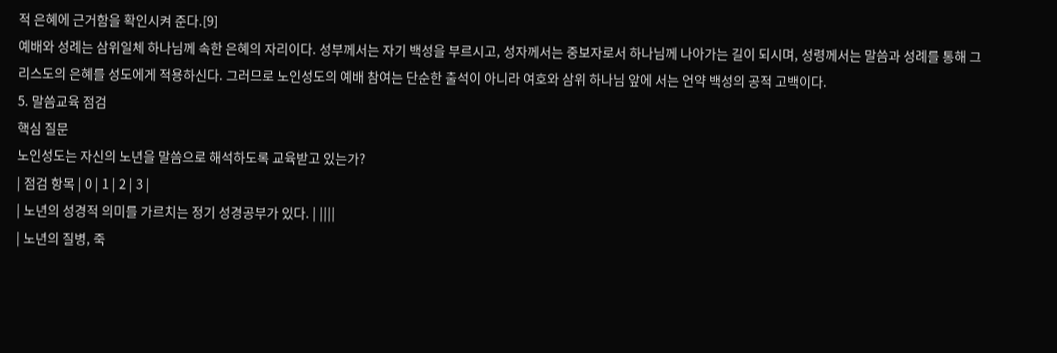적 은혜에 근거함을 확인시켜 준다.[9]
예배와 성례는 삼위일체 하나님께 속한 은혜의 자리이다. 성부께서는 자기 백성을 부르시고, 성자께서는 중보자로서 하나님께 나아가는 길이 되시며, 성령께서는 말씀과 성례를 통해 그리스도의 은혜를 성도에게 적용하신다. 그러므로 노인성도의 예배 참여는 단순한 출석이 아니라 여호와 삼위 하나님 앞에 서는 언약 백성의 공적 고백이다.
5. 말씀교육 점검
핵심 질문
노인성도는 자신의 노년을 말씀으로 해석하도록 교육받고 있는가?
| 점검 항목 | 0 | 1 | 2 | 3 |
| 노년의 성경적 의미를 가르치는 정기 성경공부가 있다. | ||||
| 노년의 질병, 죽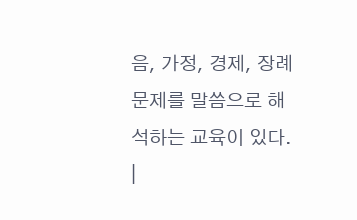음, 가정, 경제, 장례 문제를 말씀으로 해석하는 교육이 있다. |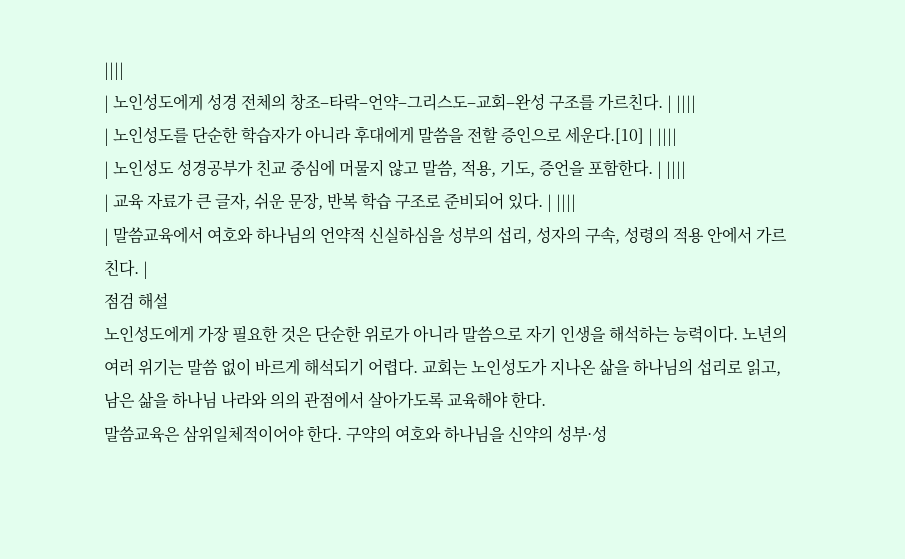||||
| 노인성도에게 성경 전체의 창조–타락–언약–그리스도–교회–완성 구조를 가르친다. | ||||
| 노인성도를 단순한 학습자가 아니라 후대에게 말씀을 전할 증인으로 세운다.[10] | ||||
| 노인성도 성경공부가 친교 중심에 머물지 않고 말씀, 적용, 기도, 증언을 포함한다. | ||||
| 교육 자료가 큰 글자, 쉬운 문장, 반복 학습 구조로 준비되어 있다. | ||||
| 말씀교육에서 여호와 하나님의 언약적 신실하심을 성부의 섭리, 성자의 구속, 성령의 적용 안에서 가르친다. |
점검 해설
노인성도에게 가장 필요한 것은 단순한 위로가 아니라 말씀으로 자기 인생을 해석하는 능력이다. 노년의 여러 위기는 말씀 없이 바르게 해석되기 어렵다. 교회는 노인성도가 지나온 삶을 하나님의 섭리로 읽고, 남은 삶을 하나님 나라와 의의 관점에서 살아가도록 교육해야 한다.
말씀교육은 삼위일체적이어야 한다. 구약의 여호와 하나님을 신약의 성부·성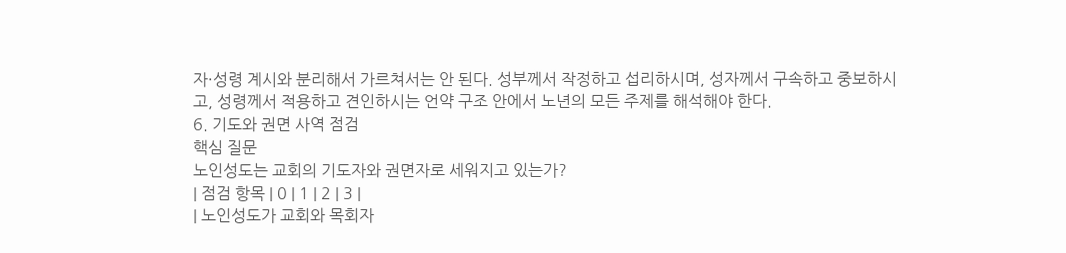자·성령 계시와 분리해서 가르쳐서는 안 된다. 성부께서 작정하고 섭리하시며, 성자께서 구속하고 중보하시고, 성령께서 적용하고 견인하시는 언약 구조 안에서 노년의 모든 주제를 해석해야 한다.
6. 기도와 권면 사역 점검
핵심 질문
노인성도는 교회의 기도자와 권면자로 세워지고 있는가?
| 점검 항목 | 0 | 1 | 2 | 3 |
| 노인성도가 교회와 목회자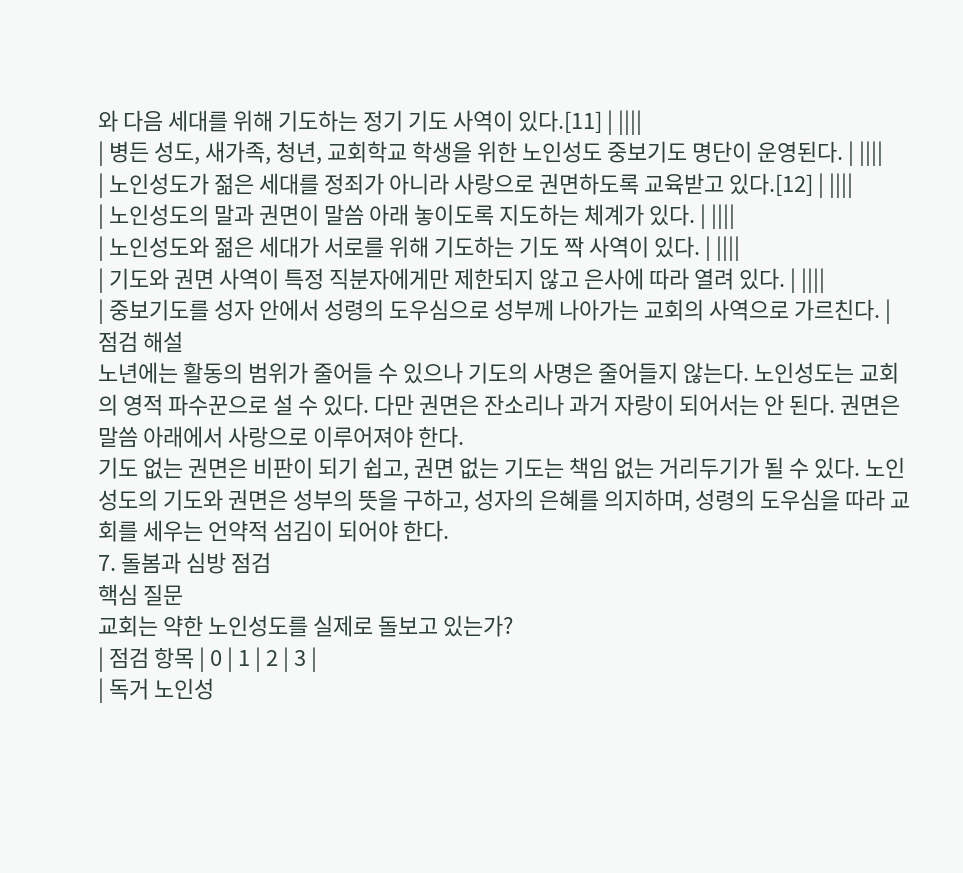와 다음 세대를 위해 기도하는 정기 기도 사역이 있다.[11] | ||||
| 병든 성도, 새가족, 청년, 교회학교 학생을 위한 노인성도 중보기도 명단이 운영된다. | ||||
| 노인성도가 젊은 세대를 정죄가 아니라 사랑으로 권면하도록 교육받고 있다.[12] | ||||
| 노인성도의 말과 권면이 말씀 아래 놓이도록 지도하는 체계가 있다. | ||||
| 노인성도와 젊은 세대가 서로를 위해 기도하는 기도 짝 사역이 있다. | ||||
| 기도와 권면 사역이 특정 직분자에게만 제한되지 않고 은사에 따라 열려 있다. | ||||
| 중보기도를 성자 안에서 성령의 도우심으로 성부께 나아가는 교회의 사역으로 가르친다. |
점검 해설
노년에는 활동의 범위가 줄어들 수 있으나 기도의 사명은 줄어들지 않는다. 노인성도는 교회의 영적 파수꾼으로 설 수 있다. 다만 권면은 잔소리나 과거 자랑이 되어서는 안 된다. 권면은 말씀 아래에서 사랑으로 이루어져야 한다.
기도 없는 권면은 비판이 되기 쉽고, 권면 없는 기도는 책임 없는 거리두기가 될 수 있다. 노인성도의 기도와 권면은 성부의 뜻을 구하고, 성자의 은혜를 의지하며, 성령의 도우심을 따라 교회를 세우는 언약적 섬김이 되어야 한다.
7. 돌봄과 심방 점검
핵심 질문
교회는 약한 노인성도를 실제로 돌보고 있는가?
| 점검 항목 | 0 | 1 | 2 | 3 |
| 독거 노인성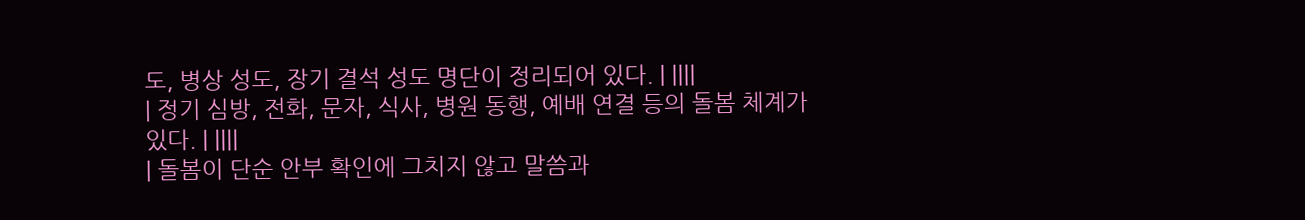도, 병상 성도, 장기 결석 성도 명단이 정리되어 있다. | ||||
| 정기 심방, 전화, 문자, 식사, 병원 동행, 예배 연결 등의 돌봄 체계가 있다. | ||||
| 돌봄이 단순 안부 확인에 그치지 않고 말씀과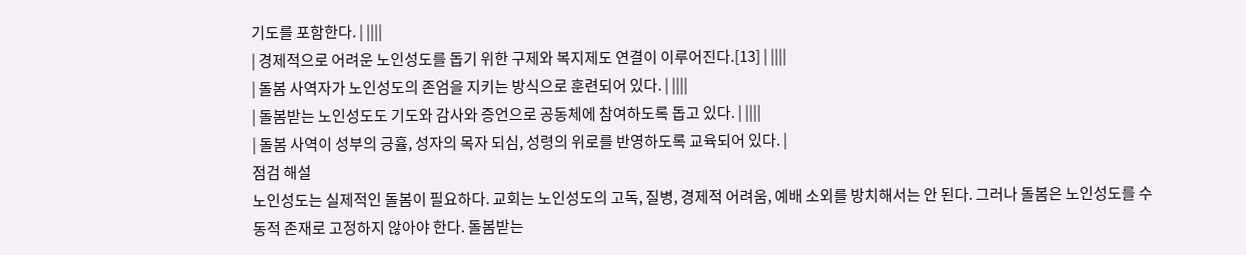기도를 포함한다. | ||||
| 경제적으로 어려운 노인성도를 돕기 위한 구제와 복지제도 연결이 이루어진다.[13] | ||||
| 돌봄 사역자가 노인성도의 존엄을 지키는 방식으로 훈련되어 있다. | ||||
| 돌봄받는 노인성도도 기도와 감사와 증언으로 공동체에 참여하도록 돕고 있다. | ||||
| 돌봄 사역이 성부의 긍휼, 성자의 목자 되심, 성령의 위로를 반영하도록 교육되어 있다. |
점검 해설
노인성도는 실제적인 돌봄이 필요하다. 교회는 노인성도의 고독, 질병, 경제적 어려움, 예배 소외를 방치해서는 안 된다. 그러나 돌봄은 노인성도를 수동적 존재로 고정하지 않아야 한다. 돌봄받는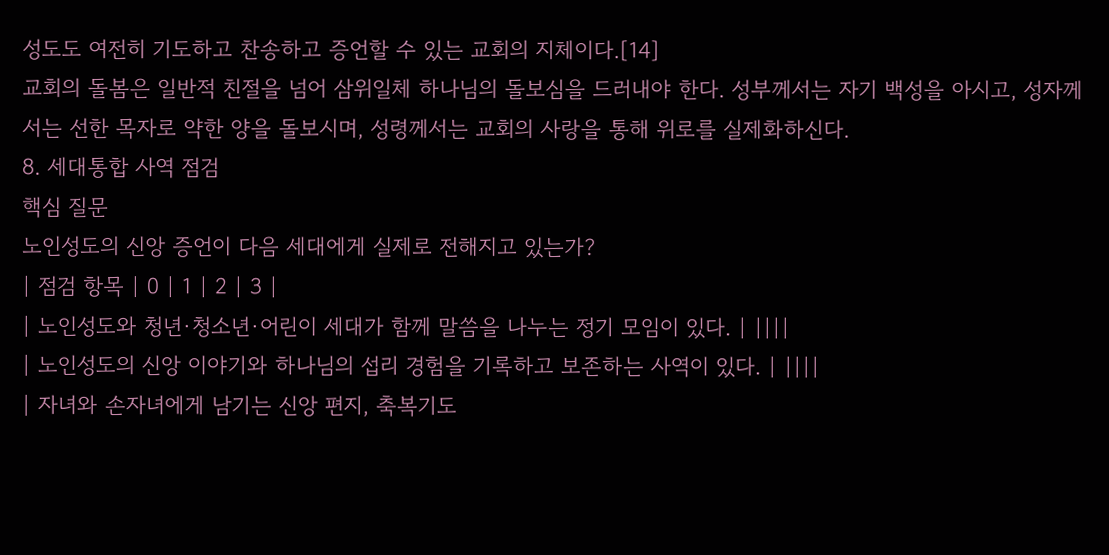성도도 여전히 기도하고 찬송하고 증언할 수 있는 교회의 지체이다.[14]
교회의 돌봄은 일반적 친절을 넘어 삼위일체 하나님의 돌보심을 드러내야 한다. 성부께서는 자기 백성을 아시고, 성자께서는 선한 목자로 약한 양을 돌보시며, 성령께서는 교회의 사랑을 통해 위로를 실제화하신다.
8. 세대통합 사역 점검
핵심 질문
노인성도의 신앙 증언이 다음 세대에게 실제로 전해지고 있는가?
| 점검 항목 | 0 | 1 | 2 | 3 |
| 노인성도와 청년·청소년·어린이 세대가 함께 말씀을 나누는 정기 모임이 있다. | ||||
| 노인성도의 신앙 이야기와 하나님의 섭리 경험을 기록하고 보존하는 사역이 있다. | ||||
| 자녀와 손자녀에게 남기는 신앙 편지, 축복기도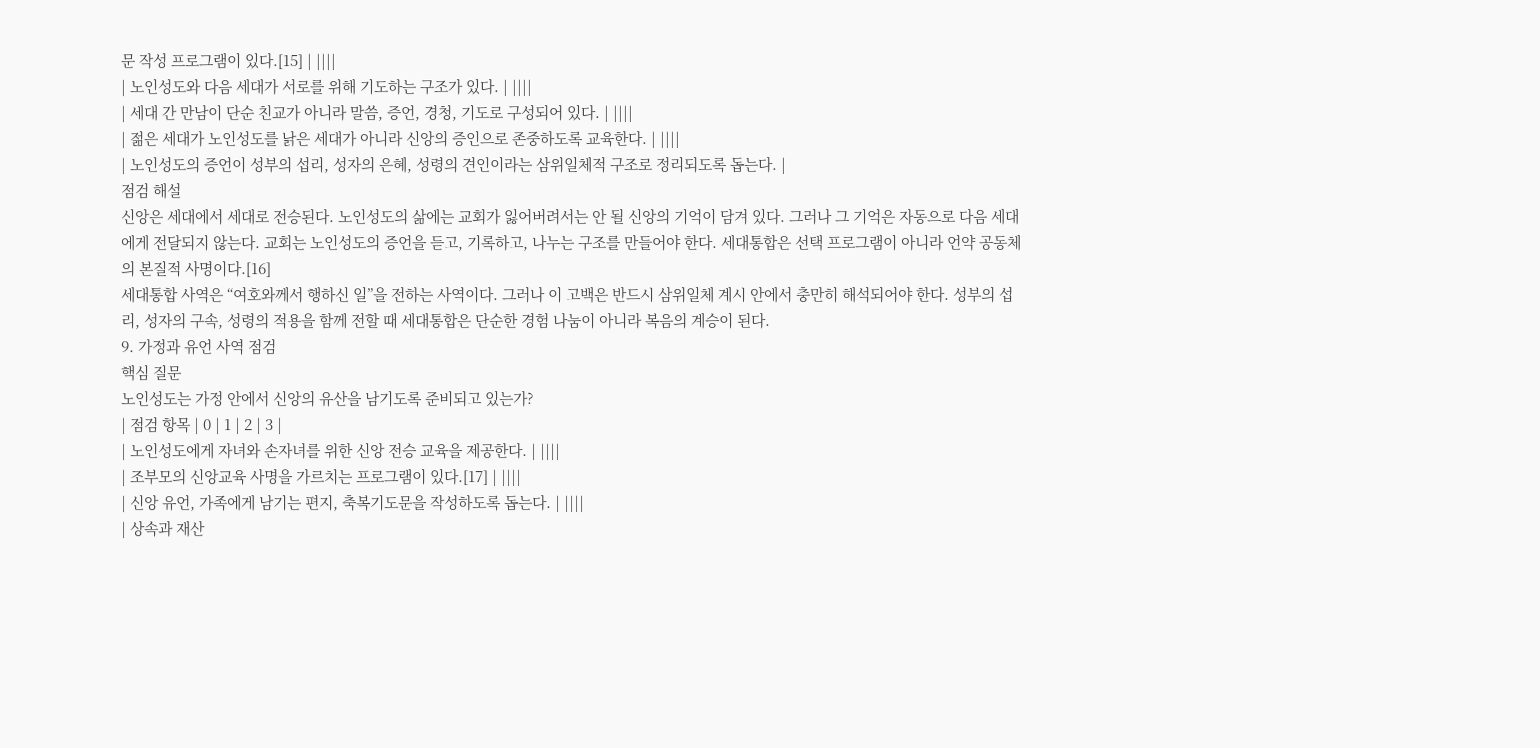문 작성 프로그램이 있다.[15] | ||||
| 노인성도와 다음 세대가 서로를 위해 기도하는 구조가 있다. | ||||
| 세대 간 만남이 단순 친교가 아니라 말씀, 증언, 경청, 기도로 구성되어 있다. | ||||
| 젊은 세대가 노인성도를 낡은 세대가 아니라 신앙의 증인으로 존중하도록 교육한다. | ||||
| 노인성도의 증언이 성부의 섭리, 성자의 은혜, 성령의 견인이라는 삼위일체적 구조로 정리되도록 돕는다. |
점검 해설
신앙은 세대에서 세대로 전승된다. 노인성도의 삶에는 교회가 잃어버려서는 안 될 신앙의 기억이 담겨 있다. 그러나 그 기억은 자동으로 다음 세대에게 전달되지 않는다. 교회는 노인성도의 증언을 듣고, 기록하고, 나누는 구조를 만들어야 한다. 세대통합은 선택 프로그램이 아니라 언약 공동체의 본질적 사명이다.[16]
세대통합 사역은 “여호와께서 행하신 일”을 전하는 사역이다. 그러나 이 고백은 반드시 삼위일체 계시 안에서 충만히 해석되어야 한다. 성부의 섭리, 성자의 구속, 성령의 적용을 함께 전할 때 세대통합은 단순한 경험 나눔이 아니라 복음의 계승이 된다.
9. 가정과 유언 사역 점검
핵심 질문
노인성도는 가정 안에서 신앙의 유산을 남기도록 준비되고 있는가?
| 점검 항목 | 0 | 1 | 2 | 3 |
| 노인성도에게 자녀와 손자녀를 위한 신앙 전승 교육을 제공한다. | ||||
| 조부모의 신앙교육 사명을 가르치는 프로그램이 있다.[17] | ||||
| 신앙 유언, 가족에게 남기는 편지, 축복기도문을 작성하도록 돕는다. | ||||
| 상속과 재산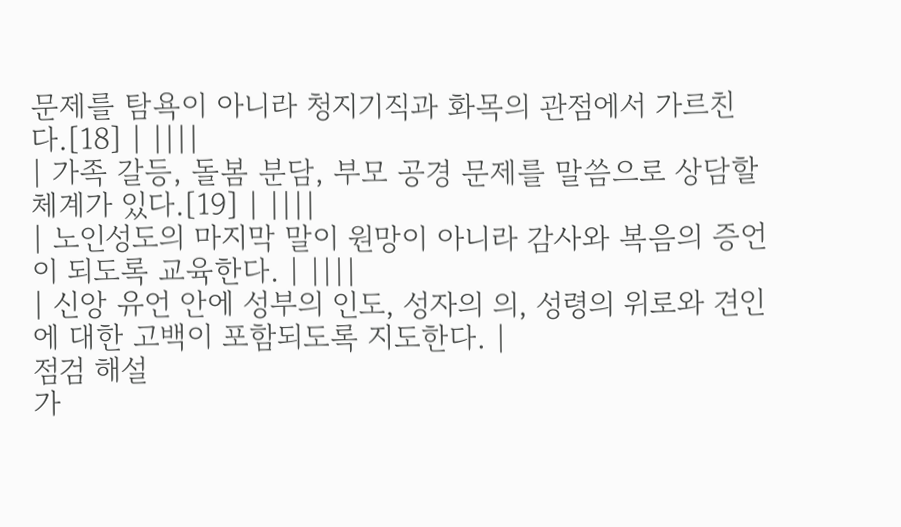문제를 탐욕이 아니라 청지기직과 화목의 관점에서 가르친다.[18] | ||||
| 가족 갈등, 돌봄 분담, 부모 공경 문제를 말씀으로 상담할 체계가 있다.[19] | ||||
| 노인성도의 마지막 말이 원망이 아니라 감사와 복음의 증언이 되도록 교육한다. | ||||
| 신앙 유언 안에 성부의 인도, 성자의 의, 성령의 위로와 견인에 대한 고백이 포함되도록 지도한다. |
점검 해설
가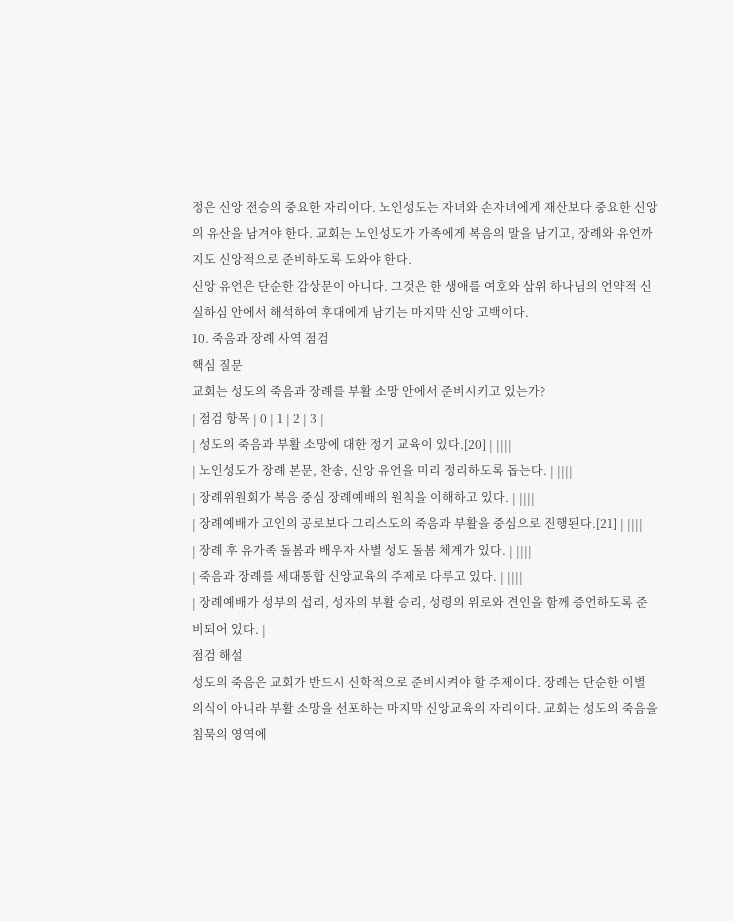정은 신앙 전승의 중요한 자리이다. 노인성도는 자녀와 손자녀에게 재산보다 중요한 신앙의 유산을 남겨야 한다. 교회는 노인성도가 가족에게 복음의 말을 남기고, 장례와 유언까지도 신앙적으로 준비하도록 도와야 한다.
신앙 유언은 단순한 감상문이 아니다. 그것은 한 생애를 여호와 삼위 하나님의 언약적 신실하심 안에서 해석하여 후대에게 남기는 마지막 신앙 고백이다.
10. 죽음과 장례 사역 점검
핵심 질문
교회는 성도의 죽음과 장례를 부활 소망 안에서 준비시키고 있는가?
| 점검 항목 | 0 | 1 | 2 | 3 |
| 성도의 죽음과 부활 소망에 대한 정기 교육이 있다.[20] | ||||
| 노인성도가 장례 본문, 찬송, 신앙 유언을 미리 정리하도록 돕는다. | ||||
| 장례위원회가 복음 중심 장례예배의 원칙을 이해하고 있다. | ||||
| 장례예배가 고인의 공로보다 그리스도의 죽음과 부활을 중심으로 진행된다.[21] | ||||
| 장례 후 유가족 돌봄과 배우자 사별 성도 돌봄 체계가 있다. | ||||
| 죽음과 장례를 세대통합 신앙교육의 주제로 다루고 있다. | ||||
| 장례예배가 성부의 섭리, 성자의 부활 승리, 성령의 위로와 견인을 함께 증언하도록 준비되어 있다. |
점검 해설
성도의 죽음은 교회가 반드시 신학적으로 준비시켜야 할 주제이다. 장례는 단순한 이별 의식이 아니라 부활 소망을 선포하는 마지막 신앙교육의 자리이다. 교회는 성도의 죽음을 침묵의 영역에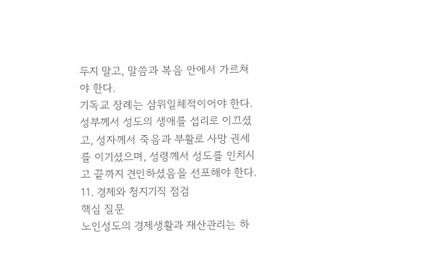두지 말고, 말씀과 복음 안에서 가르쳐야 한다.
기독교 장례는 삼위일체적이어야 한다. 성부께서 성도의 생애를 섭리로 이끄셨고, 성자께서 죽음과 부활로 사망 권세를 이기셨으며, 성령께서 성도를 인치시고 끝까지 견인하셨음을 선포해야 한다.
11. 경제와 청지기직 점검
핵심 질문
노인성도의 경제생활과 재산관리는 하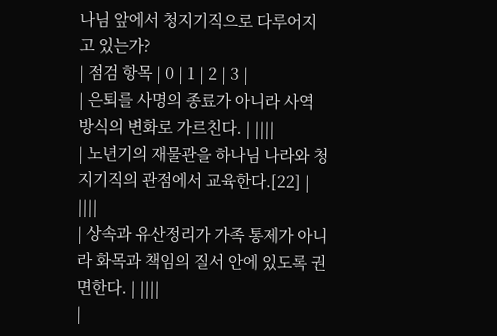나님 앞에서 청지기직으로 다루어지고 있는가?
| 점검 항목 | 0 | 1 | 2 | 3 |
| 은퇴를 사명의 종료가 아니라 사역 방식의 변화로 가르친다. | ||||
| 노년기의 재물관을 하나님 나라와 청지기직의 관점에서 교육한다.[22] | ||||
| 상속과 유산정리가 가족 통제가 아니라 화목과 책임의 질서 안에 있도록 권면한다. | ||||
|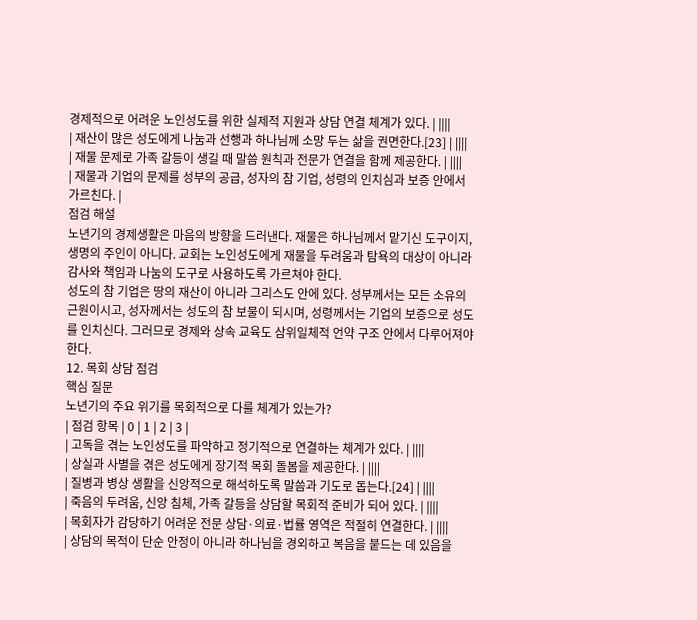경제적으로 어려운 노인성도를 위한 실제적 지원과 상담 연결 체계가 있다. | ||||
| 재산이 많은 성도에게 나눔과 선행과 하나님께 소망 두는 삶을 권면한다.[23] | ||||
| 재물 문제로 가족 갈등이 생길 때 말씀 원칙과 전문가 연결을 함께 제공한다. | ||||
| 재물과 기업의 문제를 성부의 공급, 성자의 참 기업, 성령의 인치심과 보증 안에서 가르친다. |
점검 해설
노년기의 경제생활은 마음의 방향을 드러낸다. 재물은 하나님께서 맡기신 도구이지, 생명의 주인이 아니다. 교회는 노인성도에게 재물을 두려움과 탐욕의 대상이 아니라 감사와 책임과 나눔의 도구로 사용하도록 가르쳐야 한다.
성도의 참 기업은 땅의 재산이 아니라 그리스도 안에 있다. 성부께서는 모든 소유의 근원이시고, 성자께서는 성도의 참 보물이 되시며, 성령께서는 기업의 보증으로 성도를 인치신다. 그러므로 경제와 상속 교육도 삼위일체적 언약 구조 안에서 다루어져야 한다.
12. 목회 상담 점검
핵심 질문
노년기의 주요 위기를 목회적으로 다룰 체계가 있는가?
| 점검 항목 | 0 | 1 | 2 | 3 |
| 고독을 겪는 노인성도를 파악하고 정기적으로 연결하는 체계가 있다. | ||||
| 상실과 사별을 겪은 성도에게 장기적 목회 돌봄을 제공한다. | ||||
| 질병과 병상 생활을 신앙적으로 해석하도록 말씀과 기도로 돕는다.[24] | ||||
| 죽음의 두려움, 신앙 침체, 가족 갈등을 상담할 목회적 준비가 되어 있다. | ||||
| 목회자가 감당하기 어려운 전문 상담·의료·법률 영역은 적절히 연결한다. | ||||
| 상담의 목적이 단순 안정이 아니라 하나님을 경외하고 복음을 붙드는 데 있음을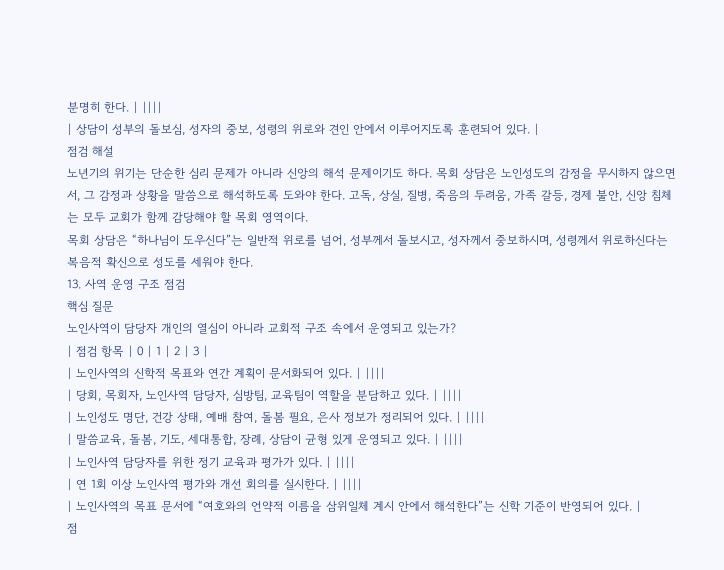분명히 한다. | ||||
| 상담이 성부의 돌보심, 성자의 중보, 성령의 위로와 견인 안에서 이루어지도록 훈련되어 있다. |
점검 해설
노년기의 위기는 단순한 심리 문제가 아니라 신앙의 해석 문제이기도 하다. 목회 상담은 노인성도의 감정을 무시하지 않으면서, 그 감정과 상황을 말씀으로 해석하도록 도와야 한다. 고독, 상실, 질병, 죽음의 두려움, 가족 갈등, 경제 불안, 신앙 침체는 모두 교회가 함께 감당해야 할 목회 영역이다.
목회 상담은 “하나님이 도우신다”는 일반적 위로를 넘어, 성부께서 돌보시고, 성자께서 중보하시며, 성령께서 위로하신다는 복음적 확신으로 성도를 세워야 한다.
13. 사역 운영 구조 점검
핵심 질문
노인사역이 담당자 개인의 열심이 아니라 교회적 구조 속에서 운영되고 있는가?
| 점검 항목 | 0 | 1 | 2 | 3 |
| 노인사역의 신학적 목표와 연간 계획이 문서화되어 있다. | ||||
| 당회, 목회자, 노인사역 담당자, 심방팀, 교육팀이 역할을 분담하고 있다. | ||||
| 노인성도 명단, 건강 상태, 예배 참여, 돌봄 필요, 은사 정보가 정리되어 있다. | ||||
| 말씀교육, 돌봄, 기도, 세대통합, 장례, 상담이 균형 있게 운영되고 있다. | ||||
| 노인사역 담당자를 위한 정기 교육과 평가가 있다. | ||||
| 연 1회 이상 노인사역 평가와 개선 회의를 실시한다. | ||||
| 노인사역의 목표 문서에 “여호와의 언약적 이름을 삼위일체 계시 안에서 해석한다”는 신학 기준이 반영되어 있다. |
점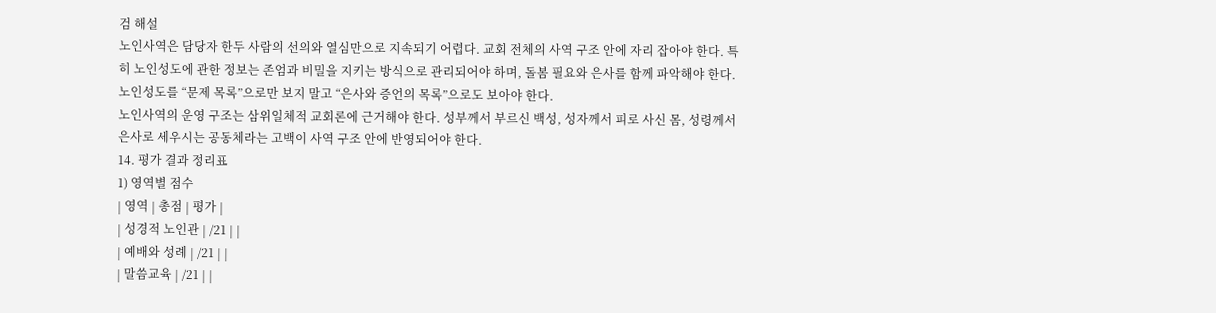검 해설
노인사역은 담당자 한두 사람의 선의와 열심만으로 지속되기 어렵다. 교회 전체의 사역 구조 안에 자리 잡아야 한다. 특히 노인성도에 관한 정보는 존엄과 비밀을 지키는 방식으로 관리되어야 하며, 돌봄 필요와 은사를 함께 파악해야 한다. 노인성도를 “문제 목록”으로만 보지 말고 “은사와 증언의 목록”으로도 보아야 한다.
노인사역의 운영 구조는 삼위일체적 교회론에 근거해야 한다. 성부께서 부르신 백성, 성자께서 피로 사신 몸, 성령께서 은사로 세우시는 공동체라는 고백이 사역 구조 안에 반영되어야 한다.
14. 평가 결과 정리표
1) 영역별 점수
| 영역 | 총점 | 평가 |
| 성경적 노인관 | /21 | |
| 예배와 성례 | /21 | |
| 말씀교육 | /21 | |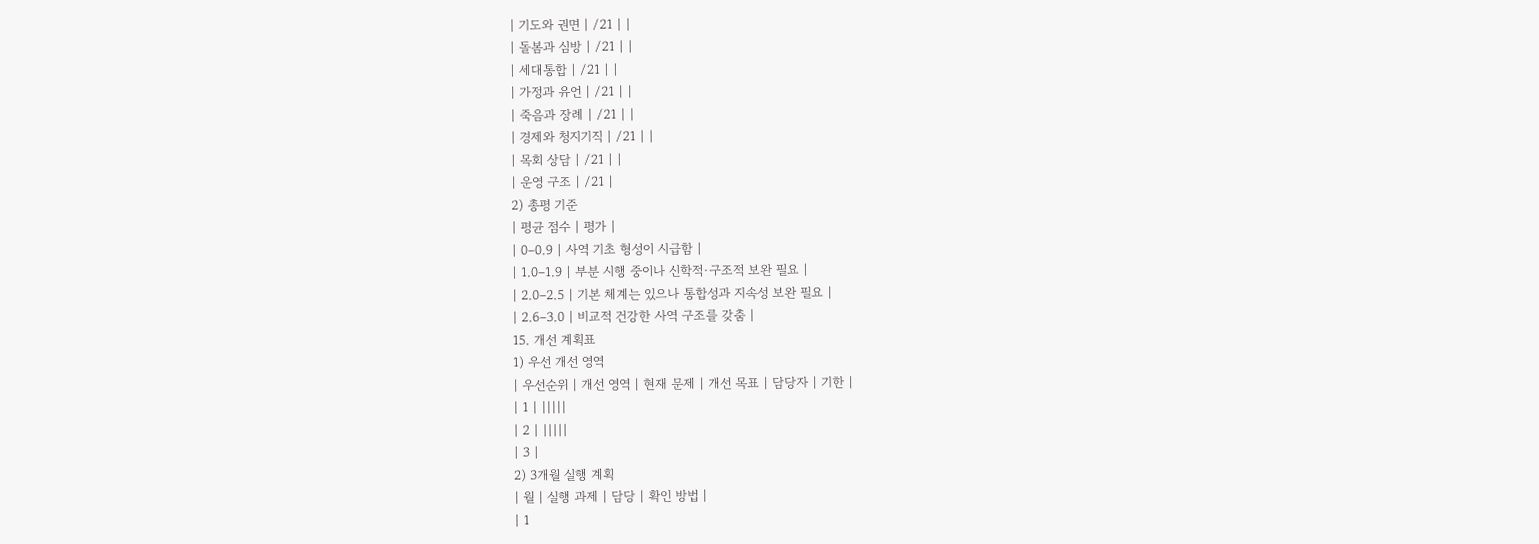| 기도와 권면 | /21 | |
| 돌봄과 심방 | /21 | |
| 세대통합 | /21 | |
| 가정과 유언 | /21 | |
| 죽음과 장례 | /21 | |
| 경제와 청지기직 | /21 | |
| 목회 상담 | /21 | |
| 운영 구조 | /21 |
2) 총평 기준
| 평균 점수 | 평가 |
| 0–0.9 | 사역 기초 형성이 시급함 |
| 1.0–1.9 | 부분 시행 중이나 신학적·구조적 보완 필요 |
| 2.0–2.5 | 기본 체계는 있으나 통합성과 지속성 보완 필요 |
| 2.6–3.0 | 비교적 건강한 사역 구조를 갖춤 |
15. 개선 계획표
1) 우선 개선 영역
| 우선순위 | 개선 영역 | 현재 문제 | 개선 목표 | 담당자 | 기한 |
| 1 | |||||
| 2 | |||||
| 3 |
2) 3개월 실행 계획
| 월 | 실행 과제 | 담당 | 확인 방법 |
| 1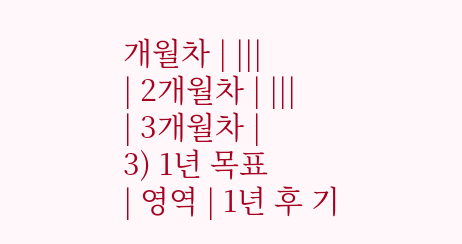개월차 | |||
| 2개월차 | |||
| 3개월차 |
3) 1년 목표
| 영역 | 1년 후 기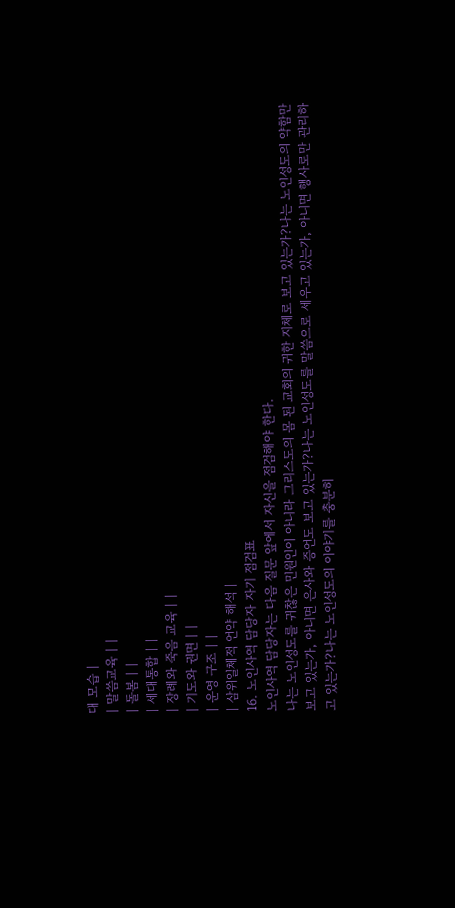대 모습 |
| 말씀교육 | |
| 돌봄 | |
| 세대통합 | |
| 장례와 죽음 교육 | |
| 기도와 권면 | |
| 운영 구조 | |
| 삼위일체적 언약 해석 |
16. 노인사역 담당자 자기 점검표
노인사역 담당자는 다음 질문 앞에서 자신을 점검해야 한다.
나는 노인성도를 귀찮은 민원인이 아니라 그리스도의 몸 된 교회의 귀한 지체로 보고 있는가?나는 노인성도의 약함만 보고 있는가, 아니면 은사와 증언도 보고 있는가?나는 노인성도를 말씀으로 세우고 있는가, 아니면 행사로만 관리하고 있는가?나는 노인성도의 이야기를 충분히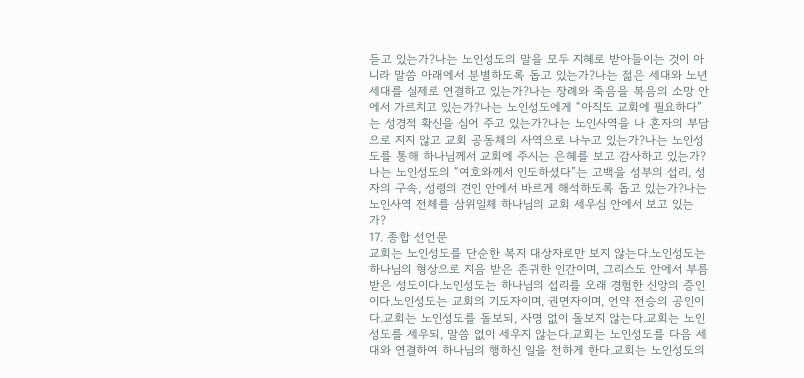듣고 있는가?나는 노인성도의 말을 모두 지혜로 받아들이는 것이 아니라 말씀 아래에서 분별하도록 돕고 있는가?나는 젊은 세대와 노년 세대를 실제로 연결하고 있는가?나는 장례와 죽음을 복음의 소망 안에서 가르치고 있는가?나는 노인성도에게 “아직도 교회에 필요하다”는 성경적 확신을 심어 주고 있는가?나는 노인사역을 나 혼자의 부담으로 지지 않고 교회 공동체의 사역으로 나누고 있는가?나는 노인성도를 통해 하나님께서 교회에 주시는 은혜를 보고 감사하고 있는가?나는 노인성도의 “여호와께서 인도하셨다”는 고백을 성부의 섭리, 성자의 구속, 성령의 견인 안에서 바르게 해석하도록 돕고 있는가?나는 노인사역 전체를 삼위일체 하나님의 교회 세우심 안에서 보고 있는가?
17. 종합 선언문
교회는 노인성도를 단순한 복지 대상자로만 보지 않는다.노인성도는 하나님의 형상으로 지음 받은 존귀한 인간이며, 그리스도 안에서 부름 받은 성도이다.노인성도는 하나님의 섭리를 오래 경험한 신앙의 증인이다.노인성도는 교회의 기도자이며, 권면자이며, 언약 전승의 공인이다.교회는 노인성도를 돌보되, 사명 없이 돌보지 않는다.교회는 노인성도를 세우되, 말씀 없이 세우지 않는다.교회는 노인성도를 다음 세대와 연결하여 하나님의 행하신 일을 전하게 한다.교회는 노인성도의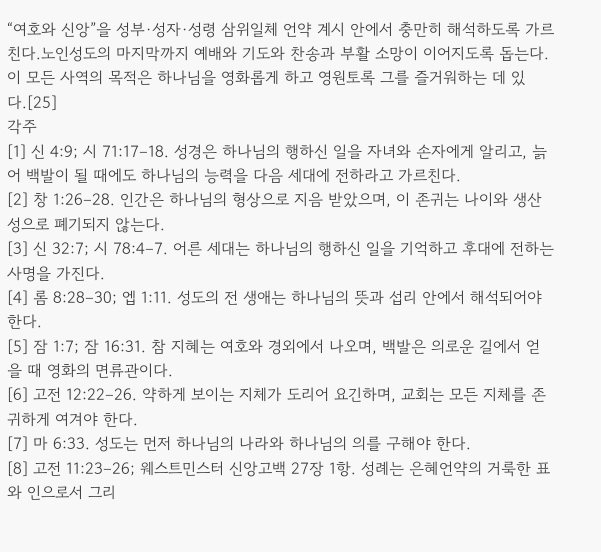“여호와 신앙”을 성부·성자·성령 삼위일체 언약 계시 안에서 충만히 해석하도록 가르친다.노인성도의 마지막까지 예배와 기도와 찬송과 부활 소망이 이어지도록 돕는다.이 모든 사역의 목적은 하나님을 영화롭게 하고 영원토록 그를 즐거워하는 데 있다.[25]
각주
[1] 신 4:9; 시 71:17–18. 성경은 하나님의 행하신 일을 자녀와 손자에게 알리고, 늙어 백발이 될 때에도 하나님의 능력을 다음 세대에 전하라고 가르친다.
[2] 창 1:26–28. 인간은 하나님의 형상으로 지음 받았으며, 이 존귀는 나이와 생산성으로 폐기되지 않는다.
[3] 신 32:7; 시 78:4–7. 어른 세대는 하나님의 행하신 일을 기억하고 후대에 전하는 사명을 가진다.
[4] 롬 8:28–30; 엡 1:11. 성도의 전 생애는 하나님의 뜻과 섭리 안에서 해석되어야 한다.
[5] 잠 1:7; 잠 16:31. 참 지혜는 여호와 경외에서 나오며, 백발은 의로운 길에서 얻을 때 영화의 면류관이다.
[6] 고전 12:22–26. 약하게 보이는 지체가 도리어 요긴하며, 교회는 모든 지체를 존귀하게 여겨야 한다.
[7] 마 6:33. 성도는 먼저 하나님의 나라와 하나님의 의를 구해야 한다.
[8] 고전 11:23–26; 웨스트민스터 신앙고백 27장 1항. 성례는 은혜언약의 거룩한 표와 인으로서 그리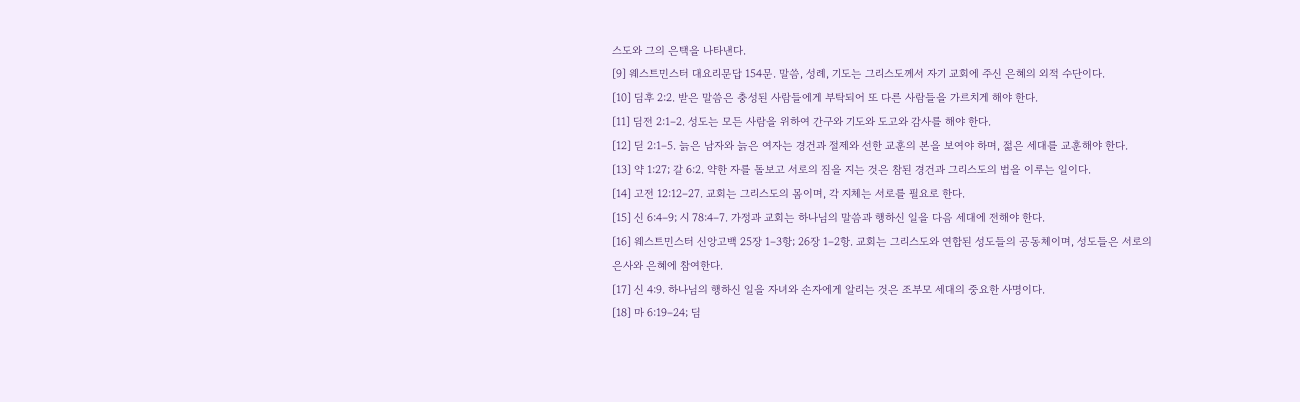스도와 그의 은택을 나타낸다.
[9] 웨스트민스터 대요리문답 154문. 말씀, 성례, 기도는 그리스도께서 자기 교회에 주신 은혜의 외적 수단이다.
[10] 딤후 2:2. 받은 말씀은 충성된 사람들에게 부탁되어 또 다른 사람들을 가르치게 해야 한다.
[11] 딤전 2:1–2. 성도는 모든 사람을 위하여 간구와 기도와 도고와 감사를 해야 한다.
[12] 딛 2:1–5. 늙은 남자와 늙은 여자는 경건과 절제와 선한 교훈의 본을 보여야 하며, 젊은 세대를 교훈해야 한다.
[13] 약 1:27; 갈 6:2. 약한 자를 돌보고 서로의 짐을 지는 것은 참된 경건과 그리스도의 법을 이루는 일이다.
[14] 고전 12:12–27. 교회는 그리스도의 몸이며, 각 지체는 서로를 필요로 한다.
[15] 신 6:4–9; 시 78:4–7. 가정과 교회는 하나님의 말씀과 행하신 일을 다음 세대에 전해야 한다.
[16] 웨스트민스터 신앙고백 25장 1–3항; 26장 1–2항. 교회는 그리스도와 연합된 성도들의 공동체이며, 성도들은 서로의 은사와 은혜에 참여한다.
[17] 신 4:9. 하나님의 행하신 일을 자녀와 손자에게 알리는 것은 조부모 세대의 중요한 사명이다.
[18] 마 6:19–24; 딤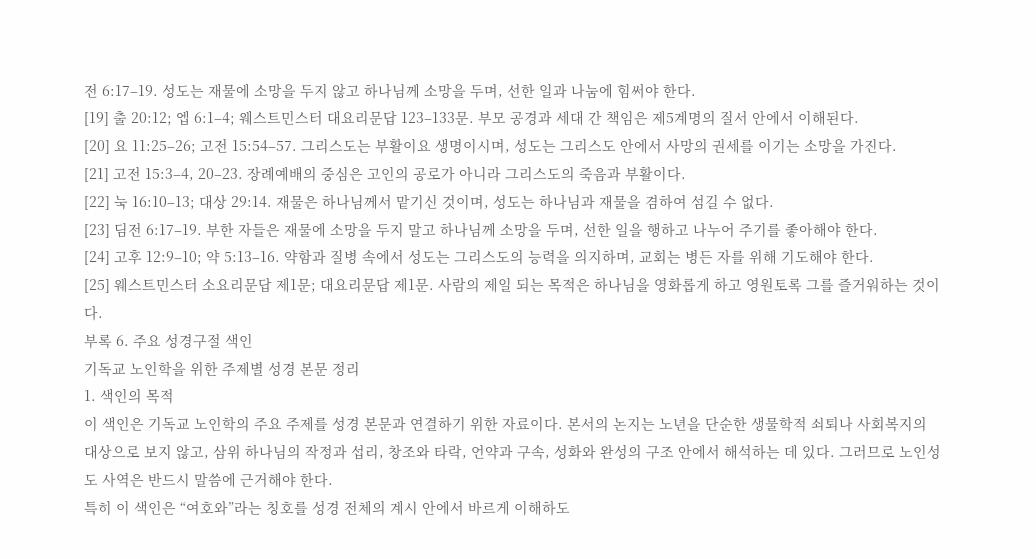전 6:17–19. 성도는 재물에 소망을 두지 않고 하나님께 소망을 두며, 선한 일과 나눔에 힘써야 한다.
[19] 출 20:12; 엡 6:1–4; 웨스트민스터 대요리문답 123–133문. 부모 공경과 세대 간 책임은 제5계명의 질서 안에서 이해된다.
[20] 요 11:25–26; 고전 15:54–57. 그리스도는 부활이요 생명이시며, 성도는 그리스도 안에서 사망의 권세를 이기는 소망을 가진다.
[21] 고전 15:3–4, 20–23. 장례예배의 중심은 고인의 공로가 아니라 그리스도의 죽음과 부활이다.
[22] 눅 16:10–13; 대상 29:14. 재물은 하나님께서 맡기신 것이며, 성도는 하나님과 재물을 겸하여 섬길 수 없다.
[23] 딤전 6:17–19. 부한 자들은 재물에 소망을 두지 말고 하나님께 소망을 두며, 선한 일을 행하고 나누어 주기를 좋아해야 한다.
[24] 고후 12:9–10; 약 5:13–16. 약함과 질병 속에서 성도는 그리스도의 능력을 의지하며, 교회는 병든 자를 위해 기도해야 한다.
[25] 웨스트민스터 소요리문답 제1문; 대요리문답 제1문. 사람의 제일 되는 목적은 하나님을 영화롭게 하고 영원토록 그를 즐거워하는 것이다.
부록 6. 주요 성경구절 색인
기독교 노인학을 위한 주제별 성경 본문 정리
1. 색인의 목적
이 색인은 기독교 노인학의 주요 주제를 성경 본문과 연결하기 위한 자료이다. 본서의 논지는 노년을 단순한 생물학적 쇠퇴나 사회복지의 대상으로 보지 않고, 삼위 하나님의 작정과 섭리, 창조와 타락, 언약과 구속, 성화와 완성의 구조 안에서 해석하는 데 있다. 그러므로 노인성도 사역은 반드시 말씀에 근거해야 한다.
특히 이 색인은 “여호와”라는 칭호를 성경 전체의 계시 안에서 바르게 이해하도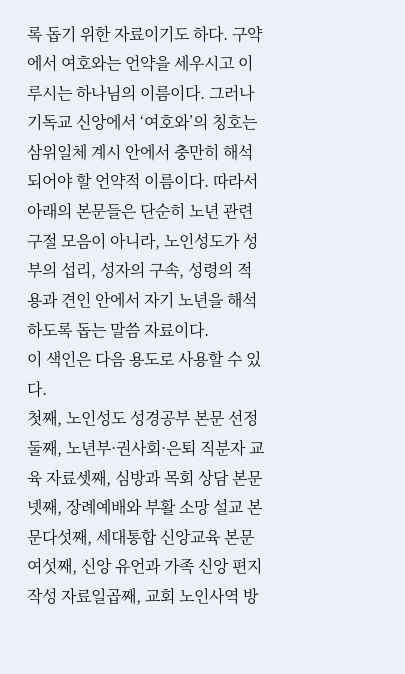록 돕기 위한 자료이기도 하다. 구약에서 여호와는 언약을 세우시고 이루시는 하나님의 이름이다. 그러나 기독교 신앙에서 ‘여호와’의 칭호는 삼위일체 계시 안에서 충만히 해석되어야 할 언약적 이름이다. 따라서 아래의 본문들은 단순히 노년 관련 구절 모음이 아니라, 노인성도가 성부의 섭리, 성자의 구속, 성령의 적용과 견인 안에서 자기 노년을 해석하도록 돕는 말씀 자료이다.
이 색인은 다음 용도로 사용할 수 있다.
첫째, 노인성도 성경공부 본문 선정둘째, 노년부·권사회·은퇴 직분자 교육 자료셋째, 심방과 목회 상담 본문넷째, 장례예배와 부활 소망 설교 본문다섯째, 세대통합 신앙교육 본문여섯째, 신앙 유언과 가족 신앙 편지 작성 자료일곱째, 교회 노인사역 방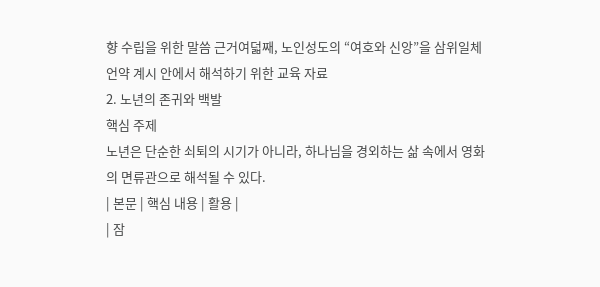향 수립을 위한 말씀 근거여덟째, 노인성도의 “여호와 신앙”을 삼위일체 언약 계시 안에서 해석하기 위한 교육 자료
2. 노년의 존귀와 백발
핵심 주제
노년은 단순한 쇠퇴의 시기가 아니라, 하나님을 경외하는 삶 속에서 영화의 면류관으로 해석될 수 있다.
| 본문 | 핵심 내용 | 활용 |
| 잠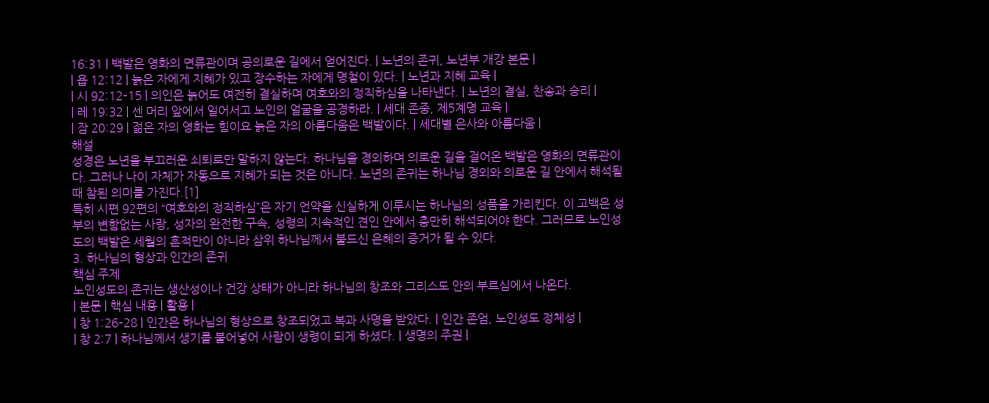16:31 | 백발은 영화의 면류관이며 공의로운 길에서 얻어진다. | 노년의 존귀, 노년부 개강 본문 |
| 욥 12:12 | 늙은 자에게 지혜가 있고 장수하는 자에게 명철이 있다. | 노년과 지혜 교육 |
| 시 92:12–15 | 의인은 늙어도 여전히 결실하며 여호와의 정직하심을 나타낸다. | 노년의 결실, 찬송과 승리 |
| 레 19:32 | 센 머리 앞에서 일어서고 노인의 얼굴을 공경하라. | 세대 존중, 제5계명 교육 |
| 잠 20:29 | 젊은 자의 영화는 힘이요 늙은 자의 아름다움은 백발이다. | 세대별 은사와 아름다움 |
해설
성경은 노년을 부끄러운 쇠퇴로만 말하지 않는다. 하나님을 경외하며 의로운 길을 걸어온 백발은 영화의 면류관이다. 그러나 나이 자체가 자동으로 지혜가 되는 것은 아니다. 노년의 존귀는 하나님 경외와 의로운 길 안에서 해석될 때 참된 의미를 가진다.[1]
특히 시편 92편의 “여호와의 정직하심”은 자기 언약을 신실하게 이루시는 하나님의 성품을 가리킨다. 이 고백은 성부의 변함없는 사랑, 성자의 완전한 구속, 성령의 지속적인 견인 안에서 충만히 해석되어야 한다. 그러므로 노인성도의 백발은 세월의 흔적만이 아니라 삼위 하나님께서 붙드신 은혜의 증거가 될 수 있다.
3. 하나님의 형상과 인간의 존귀
핵심 주제
노인성도의 존귀는 생산성이나 건강 상태가 아니라 하나님의 창조와 그리스도 안의 부르심에서 나온다.
| 본문 | 핵심 내용 | 활용 |
| 창 1:26–28 | 인간은 하나님의 형상으로 창조되었고 복과 사명을 받았다. | 인간 존엄, 노인성도 정체성 |
| 창 2:7 | 하나님께서 생기를 불어넣어 사람이 생령이 되게 하셨다. | 생명의 주권 |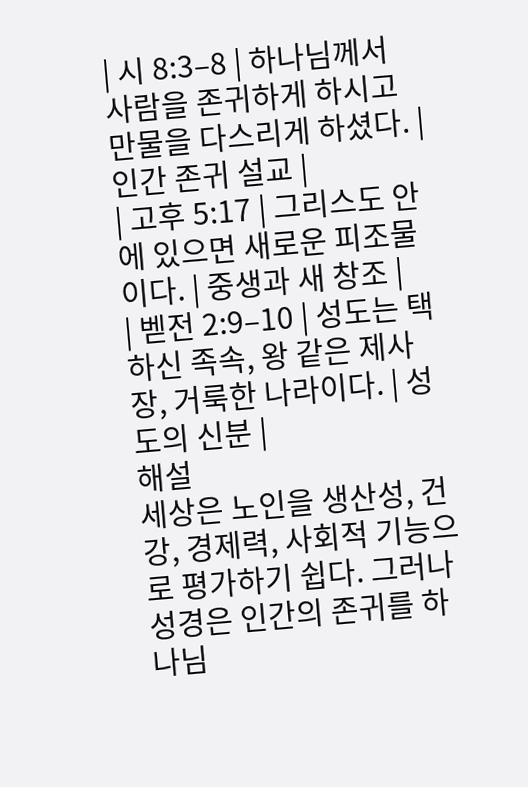| 시 8:3–8 | 하나님께서 사람을 존귀하게 하시고 만물을 다스리게 하셨다. | 인간 존귀 설교 |
| 고후 5:17 | 그리스도 안에 있으면 새로운 피조물이다. | 중생과 새 창조 |
| 벧전 2:9–10 | 성도는 택하신 족속, 왕 같은 제사장, 거룩한 나라이다. | 성도의 신분 |
해설
세상은 노인을 생산성, 건강, 경제력, 사회적 기능으로 평가하기 쉽다. 그러나 성경은 인간의 존귀를 하나님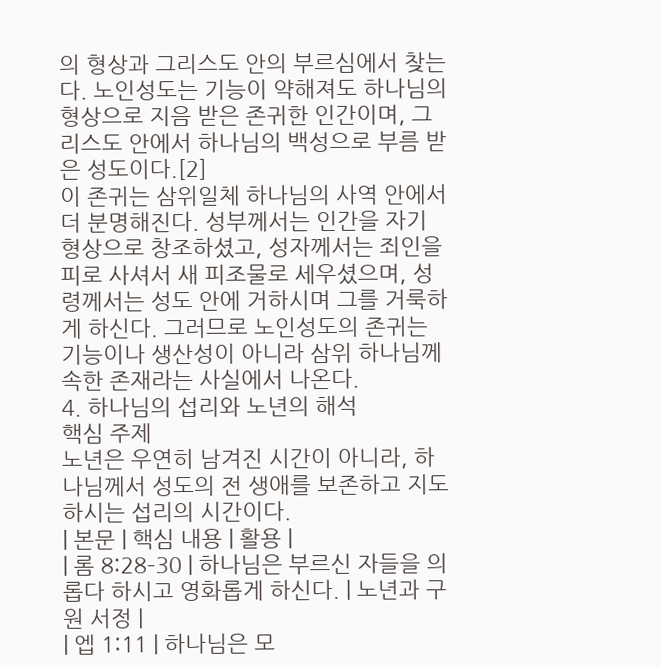의 형상과 그리스도 안의 부르심에서 찾는다. 노인성도는 기능이 약해져도 하나님의 형상으로 지음 받은 존귀한 인간이며, 그리스도 안에서 하나님의 백성으로 부름 받은 성도이다.[2]
이 존귀는 삼위일체 하나님의 사역 안에서 더 분명해진다. 성부께서는 인간을 자기 형상으로 창조하셨고, 성자께서는 죄인을 피로 사셔서 새 피조물로 세우셨으며, 성령께서는 성도 안에 거하시며 그를 거룩하게 하신다. 그러므로 노인성도의 존귀는 기능이나 생산성이 아니라 삼위 하나님께 속한 존재라는 사실에서 나온다.
4. 하나님의 섭리와 노년의 해석
핵심 주제
노년은 우연히 남겨진 시간이 아니라, 하나님께서 성도의 전 생애를 보존하고 지도하시는 섭리의 시간이다.
| 본문 | 핵심 내용 | 활용 |
| 롬 8:28–30 | 하나님은 부르신 자들을 의롭다 하시고 영화롭게 하신다. | 노년과 구원 서정 |
| 엡 1:11 | 하나님은 모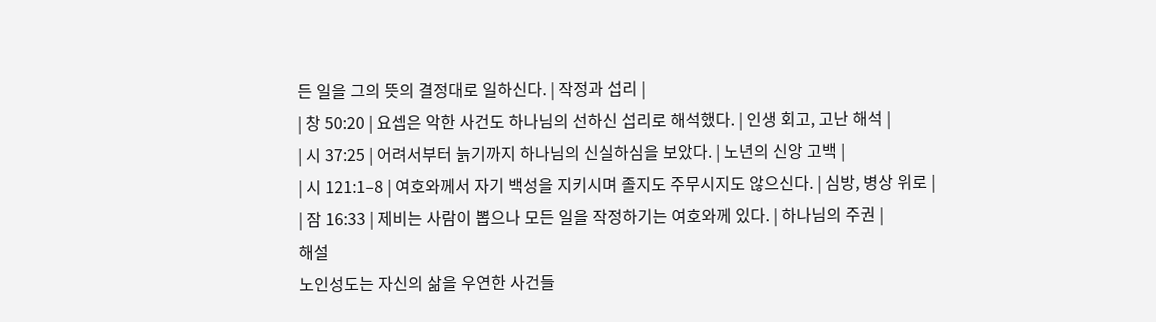든 일을 그의 뜻의 결정대로 일하신다. | 작정과 섭리 |
| 창 50:20 | 요셉은 악한 사건도 하나님의 선하신 섭리로 해석했다. | 인생 회고, 고난 해석 |
| 시 37:25 | 어려서부터 늙기까지 하나님의 신실하심을 보았다. | 노년의 신앙 고백 |
| 시 121:1–8 | 여호와께서 자기 백성을 지키시며 졸지도 주무시지도 않으신다. | 심방, 병상 위로 |
| 잠 16:33 | 제비는 사람이 뽑으나 모든 일을 작정하기는 여호와께 있다. | 하나님의 주권 |
해설
노인성도는 자신의 삶을 우연한 사건들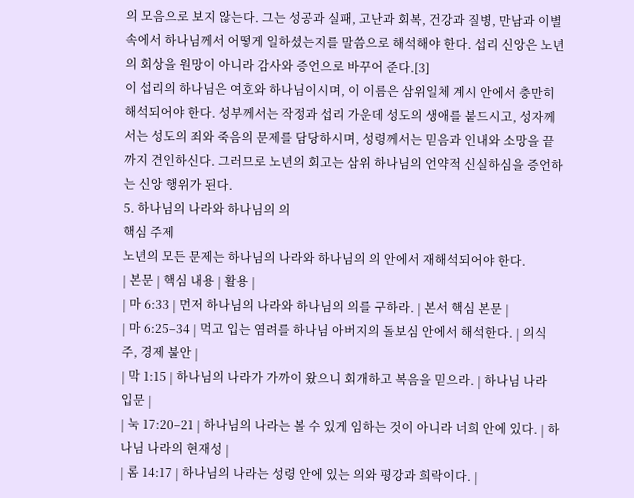의 모음으로 보지 않는다. 그는 성공과 실패, 고난과 회복, 건강과 질병, 만남과 이별 속에서 하나님께서 어떻게 일하셨는지를 말씀으로 해석해야 한다. 섭리 신앙은 노년의 회상을 원망이 아니라 감사와 증언으로 바꾸어 준다.[3]
이 섭리의 하나님은 여호와 하나님이시며, 이 이름은 삼위일체 계시 안에서 충만히 해석되어야 한다. 성부께서는 작정과 섭리 가운데 성도의 생애를 붙드시고, 성자께서는 성도의 죄와 죽음의 문제를 담당하시며, 성령께서는 믿음과 인내와 소망을 끝까지 견인하신다. 그러므로 노년의 회고는 삼위 하나님의 언약적 신실하심을 증언하는 신앙 행위가 된다.
5. 하나님의 나라와 하나님의 의
핵심 주제
노년의 모든 문제는 하나님의 나라와 하나님의 의 안에서 재해석되어야 한다.
| 본문 | 핵심 내용 | 활용 |
| 마 6:33 | 먼저 하나님의 나라와 하나님의 의를 구하라. | 본서 핵심 본문 |
| 마 6:25–34 | 먹고 입는 염려를 하나님 아버지의 돌보심 안에서 해석한다. | 의식주, 경제 불안 |
| 막 1:15 | 하나님의 나라가 가까이 왔으니 회개하고 복음을 믿으라. | 하나님 나라 입문 |
| 눅 17:20–21 | 하나님의 나라는 볼 수 있게 임하는 것이 아니라 너희 안에 있다. | 하나님 나라의 현재성 |
| 롬 14:17 | 하나님의 나라는 성령 안에 있는 의와 평강과 희락이다. |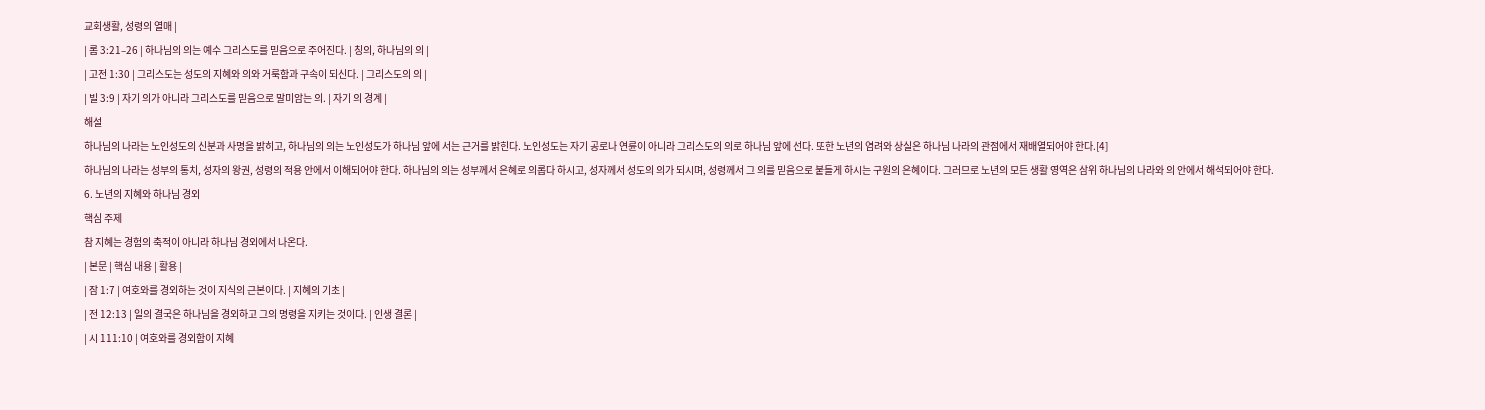교회생활, 성령의 열매 |
| 롬 3:21–26 | 하나님의 의는 예수 그리스도를 믿음으로 주어진다. | 칭의, 하나님의 의 |
| 고전 1:30 | 그리스도는 성도의 지혜와 의와 거룩함과 구속이 되신다. | 그리스도의 의 |
| 빌 3:9 | 자기 의가 아니라 그리스도를 믿음으로 말미암는 의. | 자기 의 경계 |
해설
하나님의 나라는 노인성도의 신분과 사명을 밝히고, 하나님의 의는 노인성도가 하나님 앞에 서는 근거를 밝힌다. 노인성도는 자기 공로나 연륜이 아니라 그리스도의 의로 하나님 앞에 선다. 또한 노년의 염려와 상실은 하나님 나라의 관점에서 재배열되어야 한다.[4]
하나님의 나라는 성부의 통치, 성자의 왕권, 성령의 적용 안에서 이해되어야 한다. 하나님의 의는 성부께서 은혜로 의롭다 하시고, 성자께서 성도의 의가 되시며, 성령께서 그 의를 믿음으로 붙들게 하시는 구원의 은혜이다. 그러므로 노년의 모든 생활 영역은 삼위 하나님의 나라와 의 안에서 해석되어야 한다.
6. 노년의 지혜와 하나님 경외
핵심 주제
참 지혜는 경험의 축적이 아니라 하나님 경외에서 나온다.
| 본문 | 핵심 내용 | 활용 |
| 잠 1:7 | 여호와를 경외하는 것이 지식의 근본이다. | 지혜의 기초 |
| 전 12:13 | 일의 결국은 하나님을 경외하고 그의 명령을 지키는 것이다. | 인생 결론 |
| 시 111:10 | 여호와를 경외함이 지혜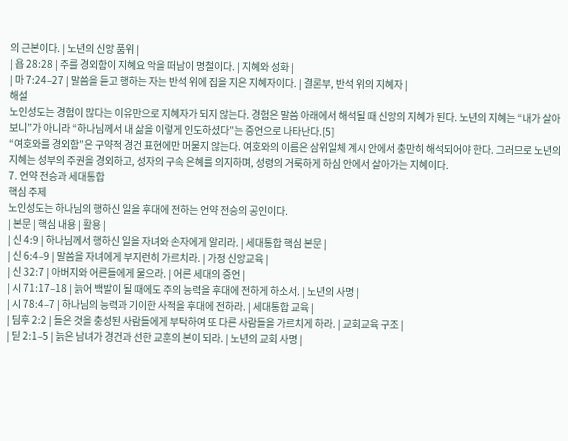의 근본이다. | 노년의 신앙 품위 |
| 욥 28:28 | 주를 경외함이 지혜요 악을 떠남이 명철이다. | 지혜와 성화 |
| 마 7:24–27 | 말씀을 듣고 행하는 자는 반석 위에 집을 지은 지혜자이다. | 결론부, 반석 위의 지혜자 |
해설
노인성도는 경험이 많다는 이유만으로 지혜자가 되지 않는다. 경험은 말씀 아래에서 해석될 때 신앙의 지혜가 된다. 노년의 지혜는 “내가 살아 보니”가 아니라 “하나님께서 내 삶을 이렇게 인도하셨다”는 증언으로 나타난다.[5]
“여호와를 경외함”은 구약적 경건 표현에만 머물지 않는다. 여호와의 이름은 삼위일체 계시 안에서 충만히 해석되어야 한다. 그러므로 노년의 지혜는 성부의 주권을 경외하고, 성자의 구속 은혜를 의지하며, 성령의 거룩하게 하심 안에서 살아가는 지혜이다.
7. 언약 전승과 세대통합
핵심 주제
노인성도는 하나님의 행하신 일을 후대에 전하는 언약 전승의 공인이다.
| 본문 | 핵심 내용 | 활용 |
| 신 4:9 | 하나님께서 행하신 일을 자녀와 손자에게 알리라. | 세대통합 핵심 본문 |
| 신 6:4–9 | 말씀을 자녀에게 부지런히 가르치라. | 가정 신앙교육 |
| 신 32:7 | 아버지와 어른들에게 물으라. | 어른 세대의 증언 |
| 시 71:17–18 | 늙어 백발이 될 때에도 주의 능력을 후대에 전하게 하소서. | 노년의 사명 |
| 시 78:4–7 | 하나님의 능력과 기이한 사적을 후대에 전하라. | 세대통합 교육 |
| 딤후 2:2 | 들은 것을 충성된 사람들에게 부탁하여 또 다른 사람들을 가르치게 하라. | 교회교육 구조 |
| 딛 2:1–5 | 늙은 남녀가 경건과 선한 교훈의 본이 되라. | 노년의 교회 사명 |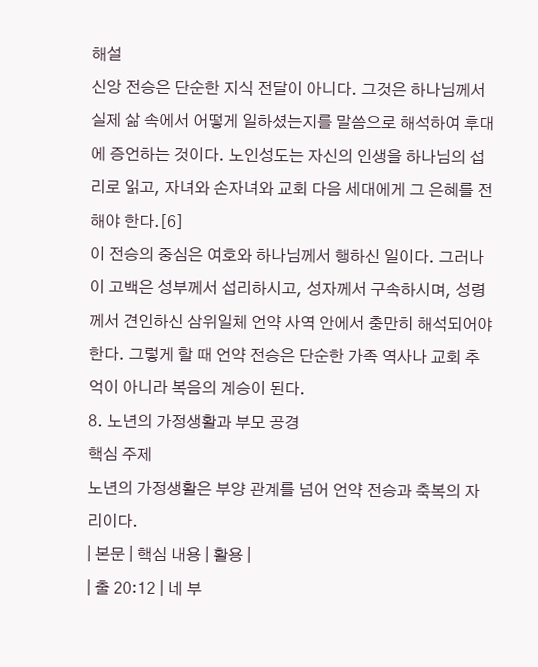해설
신앙 전승은 단순한 지식 전달이 아니다. 그것은 하나님께서 실제 삶 속에서 어떻게 일하셨는지를 말씀으로 해석하여 후대에 증언하는 것이다. 노인성도는 자신의 인생을 하나님의 섭리로 읽고, 자녀와 손자녀와 교회 다음 세대에게 그 은혜를 전해야 한다.[6]
이 전승의 중심은 여호와 하나님께서 행하신 일이다. 그러나 이 고백은 성부께서 섭리하시고, 성자께서 구속하시며, 성령께서 견인하신 삼위일체 언약 사역 안에서 충만히 해석되어야 한다. 그렇게 할 때 언약 전승은 단순한 가족 역사나 교회 추억이 아니라 복음의 계승이 된다.
8. 노년의 가정생활과 부모 공경
핵심 주제
노년의 가정생활은 부양 관계를 넘어 언약 전승과 축복의 자리이다.
| 본문 | 핵심 내용 | 활용 |
| 출 20:12 | 네 부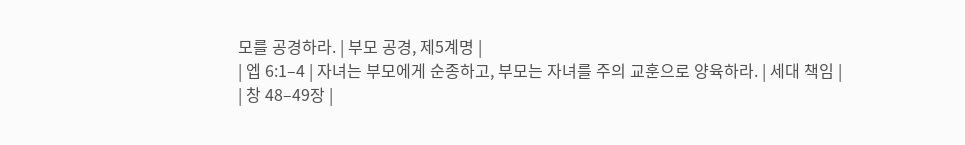모를 공경하라. | 부모 공경, 제5계명 |
| 엡 6:1–4 | 자녀는 부모에게 순종하고, 부모는 자녀를 주의 교훈으로 양육하라. | 세대 책임 |
| 창 48–49장 |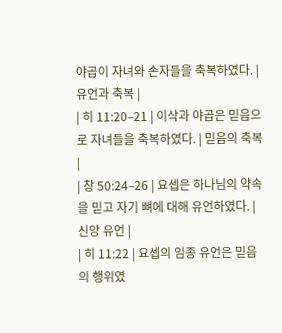야곱이 자녀와 손자들을 축복하였다. | 유언과 축복 |
| 히 11:20–21 | 이삭과 야곱은 믿음으로 자녀들을 축복하였다. | 믿음의 축복 |
| 창 50:24–26 | 요셉은 하나님의 약속을 믿고 자기 뼈에 대해 유언하였다. | 신앙 유언 |
| 히 11:22 | 요셉의 임종 유언은 믿음의 행위였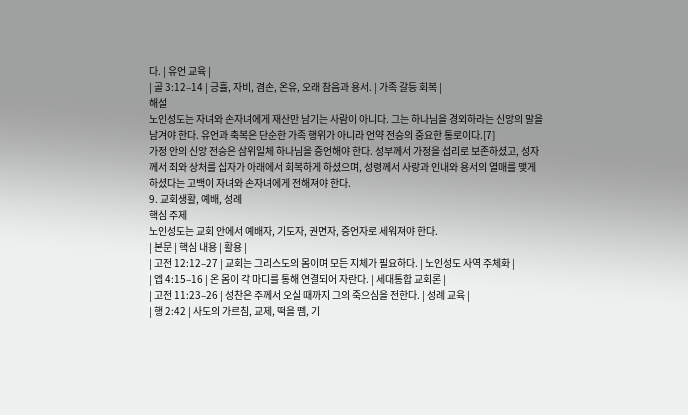다. | 유언 교육 |
| 골 3:12–14 | 긍휼, 자비, 겸손, 온유, 오래 참음과 용서. | 가족 갈등 회복 |
해설
노인성도는 자녀와 손자녀에게 재산만 남기는 사람이 아니다. 그는 하나님을 경외하라는 신앙의 말을 남겨야 한다. 유언과 축복은 단순한 가족 행위가 아니라 언약 전승의 중요한 통로이다.[7]
가정 안의 신앙 전승은 삼위일체 하나님을 증언해야 한다. 성부께서 가정을 섭리로 보존하셨고, 성자께서 죄와 상처를 십자가 아래에서 회복하게 하셨으며, 성령께서 사랑과 인내와 용서의 열매를 맺게 하셨다는 고백이 자녀와 손자녀에게 전해져야 한다.
9. 교회생활, 예배, 성례
핵심 주제
노인성도는 교회 안에서 예배자, 기도자, 권면자, 증언자로 세워져야 한다.
| 본문 | 핵심 내용 | 활용 |
| 고전 12:12–27 | 교회는 그리스도의 몸이며 모든 지체가 필요하다. | 노인성도 사역 주체화 |
| 엡 4:15–16 | 온 몸이 각 마디를 통해 연결되어 자란다. | 세대통합 교회론 |
| 고전 11:23–26 | 성찬은 주께서 오실 때까지 그의 죽으심을 전한다. | 성례 교육 |
| 행 2:42 | 사도의 가르침, 교제, 떡을 뗌, 기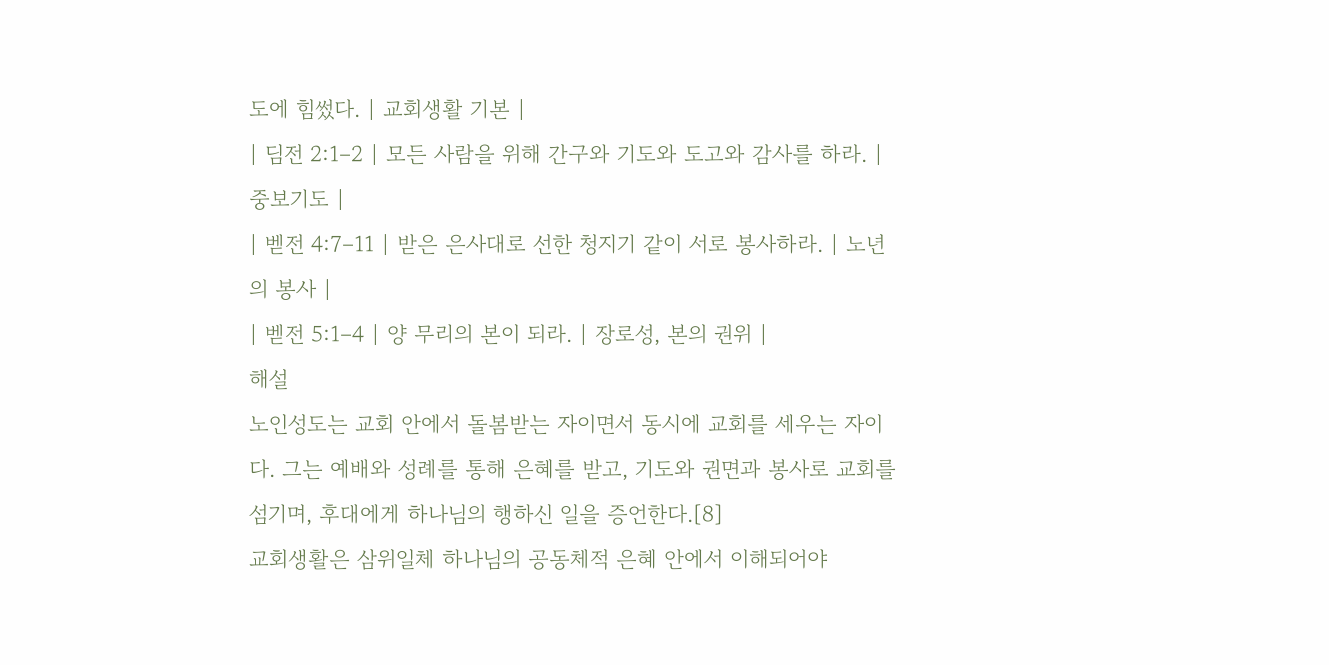도에 힘썼다. | 교회생활 기본 |
| 딤전 2:1–2 | 모든 사람을 위해 간구와 기도와 도고와 감사를 하라. | 중보기도 |
| 벧전 4:7–11 | 받은 은사대로 선한 청지기 같이 서로 봉사하라. | 노년의 봉사 |
| 벧전 5:1–4 | 양 무리의 본이 되라. | 장로성, 본의 권위 |
해설
노인성도는 교회 안에서 돌봄받는 자이면서 동시에 교회를 세우는 자이다. 그는 예배와 성례를 통해 은혜를 받고, 기도와 권면과 봉사로 교회를 섬기며, 후대에게 하나님의 행하신 일을 증언한다.[8]
교회생활은 삼위일체 하나님의 공동체적 은혜 안에서 이해되어야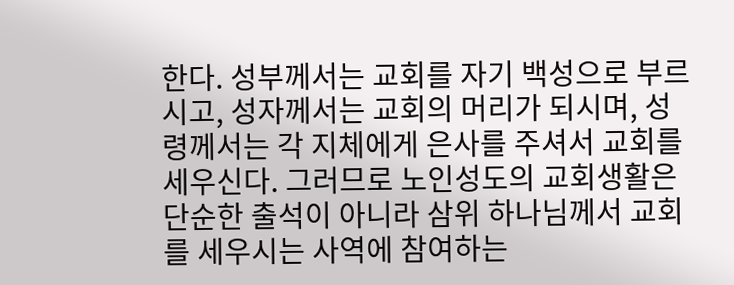한다. 성부께서는 교회를 자기 백성으로 부르시고, 성자께서는 교회의 머리가 되시며, 성령께서는 각 지체에게 은사를 주셔서 교회를 세우신다. 그러므로 노인성도의 교회생활은 단순한 출석이 아니라 삼위 하나님께서 교회를 세우시는 사역에 참여하는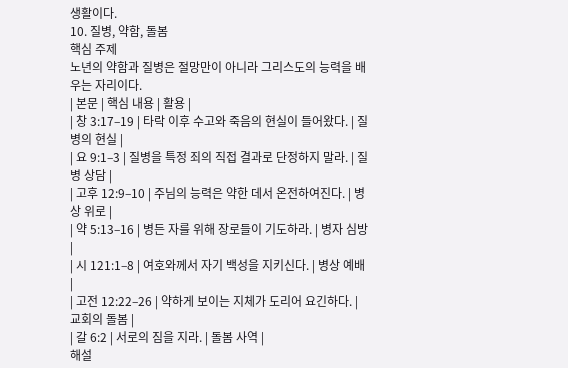생활이다.
10. 질병, 약함, 돌봄
핵심 주제
노년의 약함과 질병은 절망만이 아니라 그리스도의 능력을 배우는 자리이다.
| 본문 | 핵심 내용 | 활용 |
| 창 3:17–19 | 타락 이후 수고와 죽음의 현실이 들어왔다. | 질병의 현실 |
| 요 9:1–3 | 질병을 특정 죄의 직접 결과로 단정하지 말라. | 질병 상담 |
| 고후 12:9–10 | 주님의 능력은 약한 데서 온전하여진다. | 병상 위로 |
| 약 5:13–16 | 병든 자를 위해 장로들이 기도하라. | 병자 심방 |
| 시 121:1–8 | 여호와께서 자기 백성을 지키신다. | 병상 예배 |
| 고전 12:22–26 | 약하게 보이는 지체가 도리어 요긴하다. | 교회의 돌봄 |
| 갈 6:2 | 서로의 짐을 지라. | 돌봄 사역 |
해설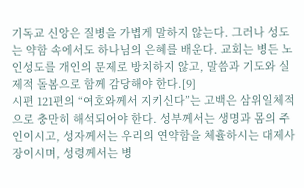기독교 신앙은 질병을 가볍게 말하지 않는다. 그러나 성도는 약함 속에서도 하나님의 은혜를 배운다. 교회는 병든 노인성도를 개인의 문제로 방치하지 않고, 말씀과 기도와 실제적 돌봄으로 함께 감당해야 한다.[9]
시편 121편의 “여호와께서 지키신다”는 고백은 삼위일체적으로 충만히 해석되어야 한다. 성부께서는 생명과 몸의 주인이시고, 성자께서는 우리의 연약함을 체휼하시는 대제사장이시며, 성령께서는 병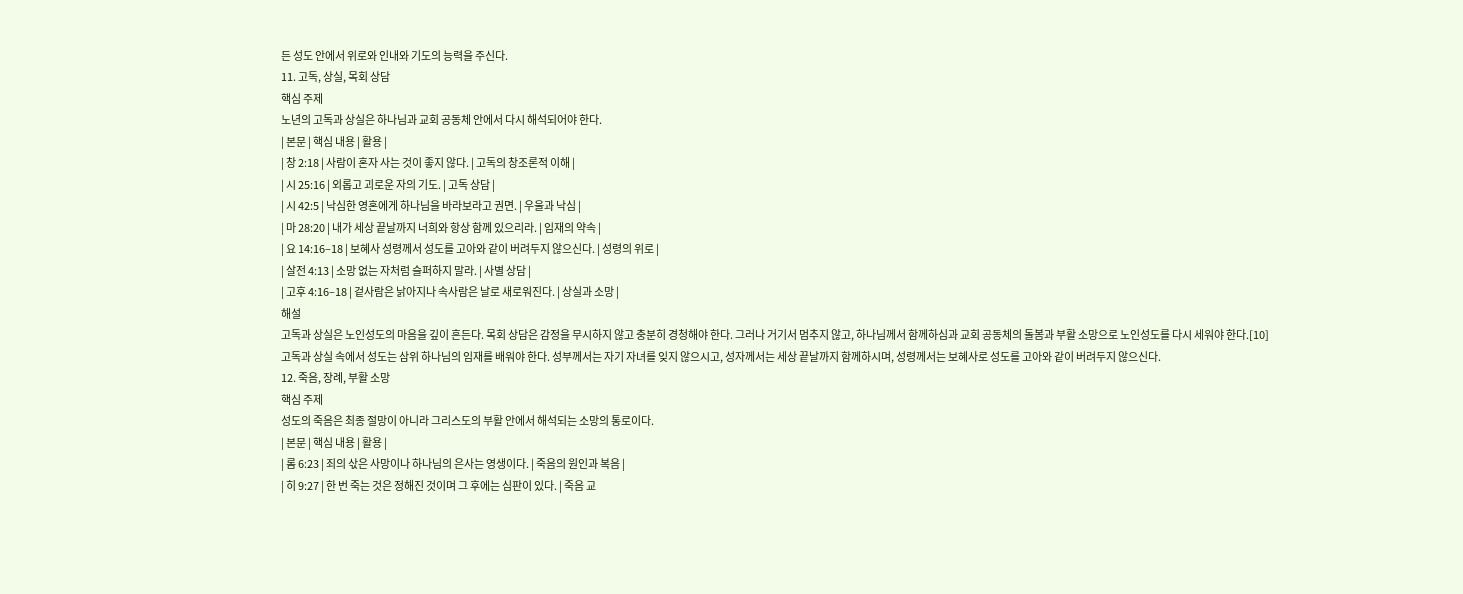든 성도 안에서 위로와 인내와 기도의 능력을 주신다.
11. 고독, 상실, 목회 상담
핵심 주제
노년의 고독과 상실은 하나님과 교회 공동체 안에서 다시 해석되어야 한다.
| 본문 | 핵심 내용 | 활용 |
| 창 2:18 | 사람이 혼자 사는 것이 좋지 않다. | 고독의 창조론적 이해 |
| 시 25:16 | 외롭고 괴로운 자의 기도. | 고독 상담 |
| 시 42:5 | 낙심한 영혼에게 하나님을 바라보라고 권면. | 우울과 낙심 |
| 마 28:20 | 내가 세상 끝날까지 너희와 항상 함께 있으리라. | 임재의 약속 |
| 요 14:16–18 | 보혜사 성령께서 성도를 고아와 같이 버려두지 않으신다. | 성령의 위로 |
| 살전 4:13 | 소망 없는 자처럼 슬퍼하지 말라. | 사별 상담 |
| 고후 4:16–18 | 겉사람은 낡아지나 속사람은 날로 새로워진다. | 상실과 소망 |
해설
고독과 상실은 노인성도의 마음을 깊이 흔든다. 목회 상담은 감정을 무시하지 않고 충분히 경청해야 한다. 그러나 거기서 멈추지 않고, 하나님께서 함께하심과 교회 공동체의 돌봄과 부활 소망으로 노인성도를 다시 세워야 한다.[10]
고독과 상실 속에서 성도는 삼위 하나님의 임재를 배워야 한다. 성부께서는 자기 자녀를 잊지 않으시고, 성자께서는 세상 끝날까지 함께하시며, 성령께서는 보혜사로 성도를 고아와 같이 버려두지 않으신다.
12. 죽음, 장례, 부활 소망
핵심 주제
성도의 죽음은 최종 절망이 아니라 그리스도의 부활 안에서 해석되는 소망의 통로이다.
| 본문 | 핵심 내용 | 활용 |
| 롬 6:23 | 죄의 삯은 사망이나 하나님의 은사는 영생이다. | 죽음의 원인과 복음 |
| 히 9:27 | 한 번 죽는 것은 정해진 것이며 그 후에는 심판이 있다. | 죽음 교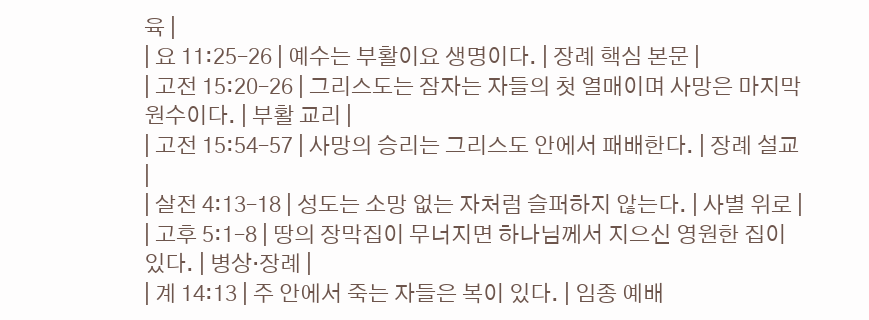육 |
| 요 11:25–26 | 예수는 부활이요 생명이다. | 장례 핵심 본문 |
| 고전 15:20–26 | 그리스도는 잠자는 자들의 첫 열매이며 사망은 마지막 원수이다. | 부활 교리 |
| 고전 15:54–57 | 사망의 승리는 그리스도 안에서 패배한다. | 장례 설교 |
| 살전 4:13–18 | 성도는 소망 없는 자처럼 슬퍼하지 않는다. | 사별 위로 |
| 고후 5:1–8 | 땅의 장막집이 무너지면 하나님께서 지으신 영원한 집이 있다. | 병상·장례 |
| 계 14:13 | 주 안에서 죽는 자들은 복이 있다. | 임종 예배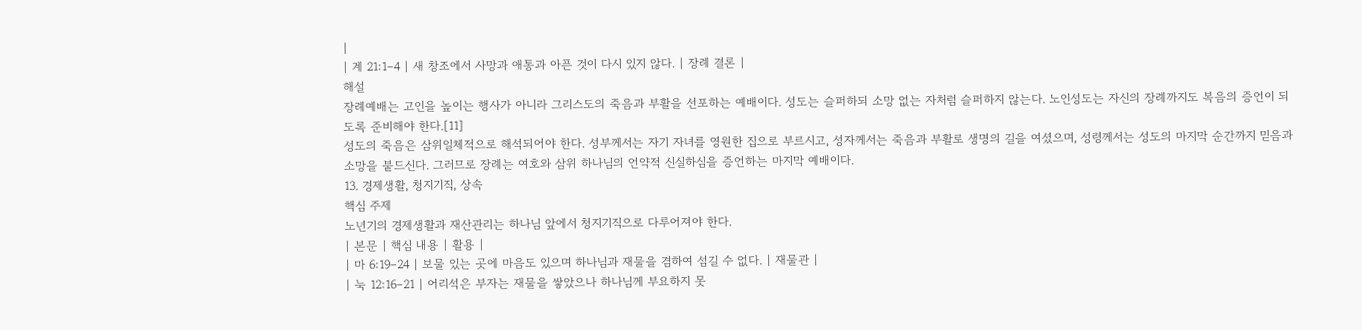|
| 계 21:1–4 | 새 창조에서 사망과 애통과 아픈 것이 다시 있지 않다. | 장례 결론 |
해설
장례예배는 고인을 높이는 행사가 아니라 그리스도의 죽음과 부활을 선포하는 예배이다. 성도는 슬퍼하되 소망 없는 자처럼 슬퍼하지 않는다. 노인성도는 자신의 장례까지도 복음의 증언이 되도록 준비해야 한다.[11]
성도의 죽음은 삼위일체적으로 해석되어야 한다. 성부께서는 자기 자녀를 영원한 집으로 부르시고, 성자께서는 죽음과 부활로 생명의 길을 여셨으며, 성령께서는 성도의 마지막 순간까지 믿음과 소망을 붙드신다. 그러므로 장례는 여호와 삼위 하나님의 언약적 신실하심을 증언하는 마지막 예배이다.
13. 경제생활, 청지기직, 상속
핵심 주제
노년기의 경제생활과 재산관리는 하나님 앞에서 청지기직으로 다루어져야 한다.
| 본문 | 핵심 내용 | 활용 |
| 마 6:19–24 | 보물 있는 곳에 마음도 있으며 하나님과 재물을 겸하여 섬길 수 없다. | 재물관 |
| 눅 12:16–21 | 어리석은 부자는 재물을 쌓았으나 하나님께 부요하지 못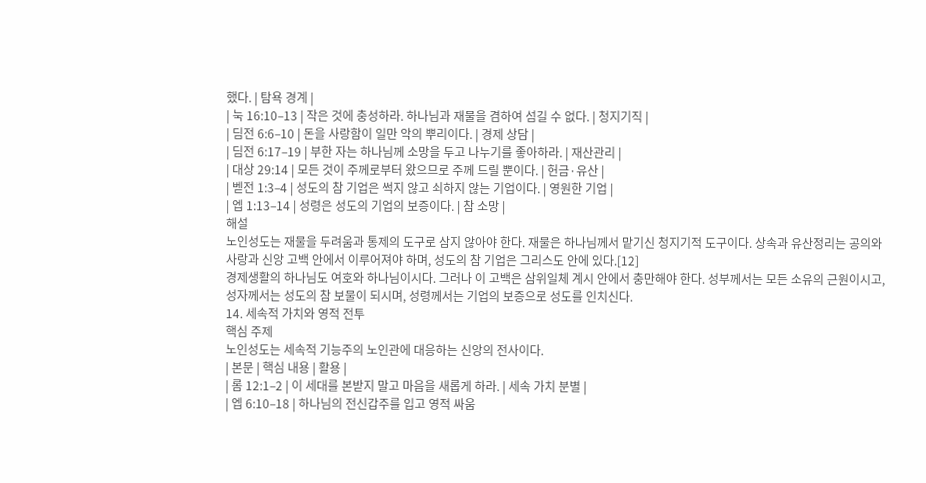했다. | 탐욕 경계 |
| 눅 16:10–13 | 작은 것에 충성하라. 하나님과 재물을 겸하여 섬길 수 없다. | 청지기직 |
| 딤전 6:6–10 | 돈을 사랑함이 일만 악의 뿌리이다. | 경제 상담 |
| 딤전 6:17–19 | 부한 자는 하나님께 소망을 두고 나누기를 좋아하라. | 재산관리 |
| 대상 29:14 | 모든 것이 주께로부터 왔으므로 주께 드릴 뿐이다. | 헌금·유산 |
| 벧전 1:3–4 | 성도의 참 기업은 썩지 않고 쇠하지 않는 기업이다. | 영원한 기업 |
| 엡 1:13–14 | 성령은 성도의 기업의 보증이다. | 참 소망 |
해설
노인성도는 재물을 두려움과 통제의 도구로 삼지 않아야 한다. 재물은 하나님께서 맡기신 청지기적 도구이다. 상속과 유산정리는 공의와 사랑과 신앙 고백 안에서 이루어져야 하며, 성도의 참 기업은 그리스도 안에 있다.[12]
경제생활의 하나님도 여호와 하나님이시다. 그러나 이 고백은 삼위일체 계시 안에서 충만해야 한다. 성부께서는 모든 소유의 근원이시고, 성자께서는 성도의 참 보물이 되시며, 성령께서는 기업의 보증으로 성도를 인치신다.
14. 세속적 가치와 영적 전투
핵심 주제
노인성도는 세속적 기능주의 노인관에 대응하는 신앙의 전사이다.
| 본문 | 핵심 내용 | 활용 |
| 롬 12:1–2 | 이 세대를 본받지 말고 마음을 새롭게 하라. | 세속 가치 분별 |
| 엡 6:10–18 | 하나님의 전신갑주를 입고 영적 싸움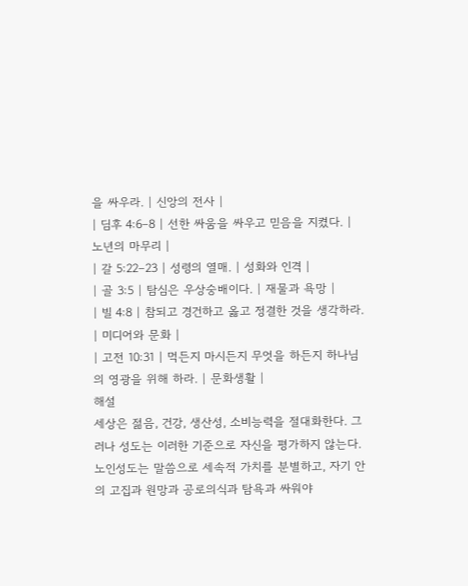을 싸우라. | 신앙의 전사 |
| 딤후 4:6–8 | 선한 싸움을 싸우고 믿음을 지켰다. | 노년의 마무리 |
| 갈 5:22–23 | 성령의 열매. | 성화와 인격 |
| 골 3:5 | 탐심은 우상숭배이다. | 재물과 욕망 |
| 빌 4:8 | 참되고 경건하고 옳고 정결한 것을 생각하라. | 미디어와 문화 |
| 고전 10:31 | 먹든지 마시든지 무엇을 하든지 하나님의 영광을 위해 하라. | 문화생활 |
해설
세상은 젊음, 건강, 생산성, 소비능력을 절대화한다. 그러나 성도는 이러한 기준으로 자신을 평가하지 않는다. 노인성도는 말씀으로 세속적 가치를 분별하고, 자기 안의 고집과 원망과 공로의식과 탐욕과 싸워야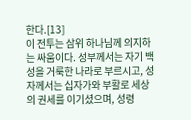한다.[13]
이 전투는 삼위 하나님께 의지하는 싸움이다. 성부께서는 자기 백성을 거룩한 나라로 부르시고, 성자께서는 십자가와 부활로 세상의 권세를 이기셨으며, 성령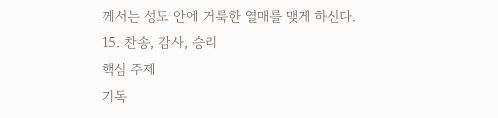께서는 성도 안에 거룩한 열매를 맺게 하신다.
15. 찬송, 감사, 승리
핵심 주제
기독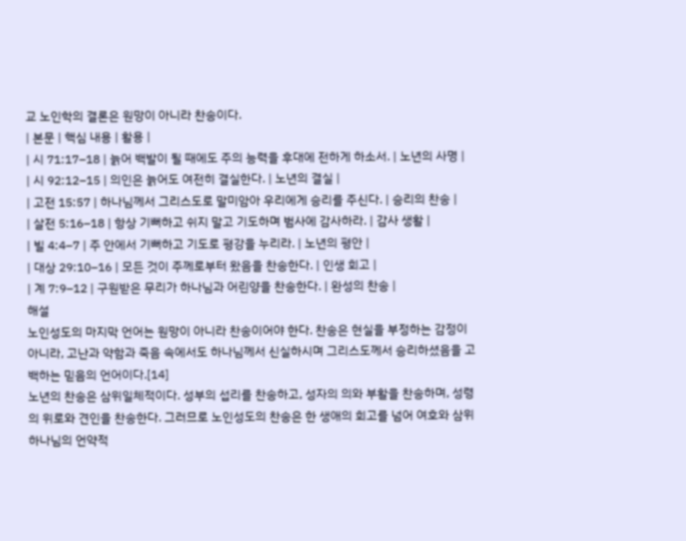교 노인학의 결론은 원망이 아니라 찬송이다.
| 본문 | 핵심 내용 | 활용 |
| 시 71:17–18 | 늙어 백발이 될 때에도 주의 능력을 후대에 전하게 하소서. | 노년의 사명 |
| 시 92:12–15 | 의인은 늙어도 여전히 결실한다. | 노년의 결실 |
| 고전 15:57 | 하나님께서 그리스도로 말미암아 우리에게 승리를 주신다. | 승리의 찬송 |
| 살전 5:16–18 | 항상 기뻐하고 쉬지 말고 기도하며 범사에 감사하라. | 감사 생활 |
| 빌 4:4–7 | 주 안에서 기뻐하고 기도로 평강을 누리라. | 노년의 평안 |
| 대상 29:10–16 | 모든 것이 주께로부터 왔음을 찬송한다. | 인생 회고 |
| 계 7:9–12 | 구원받은 무리가 하나님과 어린양을 찬송한다. | 완성의 찬송 |
해설
노인성도의 마지막 언어는 원망이 아니라 찬송이어야 한다. 찬송은 현실을 부정하는 감정이 아니라, 고난과 약함과 죽음 속에서도 하나님께서 신실하시며 그리스도께서 승리하셨음을 고백하는 믿음의 언어이다.[14]
노년의 찬송은 삼위일체적이다. 성부의 섭리를 찬송하고, 성자의 의와 부활을 찬송하며, 성령의 위로와 견인을 찬송한다. 그러므로 노인성도의 찬송은 한 생애의 회고를 넘어 여호와 삼위 하나님의 언약적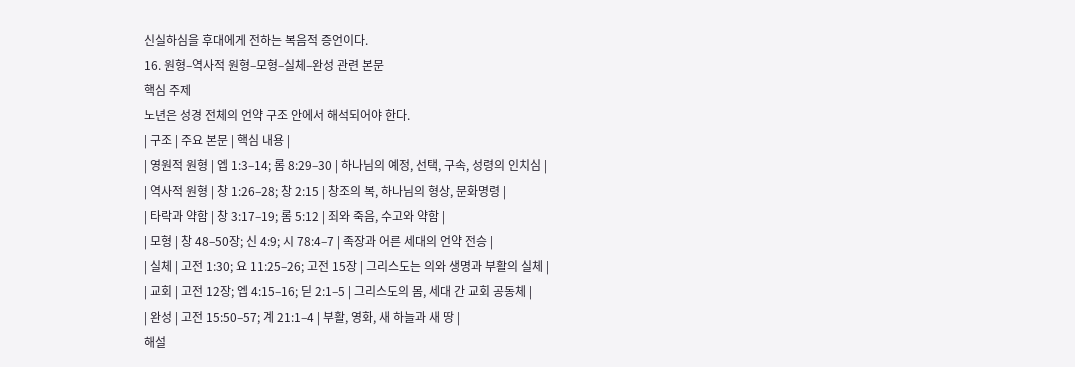신실하심을 후대에게 전하는 복음적 증언이다.
16. 원형–역사적 원형–모형–실체–완성 관련 본문
핵심 주제
노년은 성경 전체의 언약 구조 안에서 해석되어야 한다.
| 구조 | 주요 본문 | 핵심 내용 |
| 영원적 원형 | 엡 1:3–14; 롬 8:29–30 | 하나님의 예정, 선택, 구속, 성령의 인치심 |
| 역사적 원형 | 창 1:26–28; 창 2:15 | 창조의 복, 하나님의 형상, 문화명령 |
| 타락과 약함 | 창 3:17–19; 롬 5:12 | 죄와 죽음, 수고와 약함 |
| 모형 | 창 48–50장; 신 4:9; 시 78:4–7 | 족장과 어른 세대의 언약 전승 |
| 실체 | 고전 1:30; 요 11:25–26; 고전 15장 | 그리스도는 의와 생명과 부활의 실체 |
| 교회 | 고전 12장; 엡 4:15–16; 딛 2:1–5 | 그리스도의 몸, 세대 간 교회 공동체 |
| 완성 | 고전 15:50–57; 계 21:1–4 | 부활, 영화, 새 하늘과 새 땅 |
해설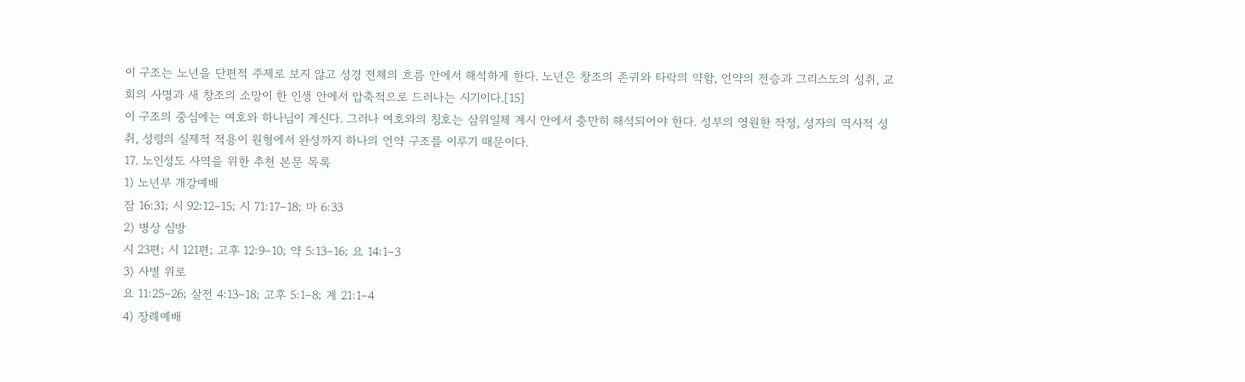이 구조는 노년을 단편적 주제로 보지 않고 성경 전체의 흐름 안에서 해석하게 한다. 노년은 창조의 존귀와 타락의 약함, 언약의 전승과 그리스도의 성취, 교회의 사명과 새 창조의 소망이 한 인생 안에서 압축적으로 드러나는 시기이다.[15]
이 구조의 중심에는 여호와 하나님이 계신다. 그러나 여호와의 칭호는 삼위일체 계시 안에서 충만히 해석되어야 한다. 성부의 영원한 작정, 성자의 역사적 성취, 성령의 실제적 적용이 원형에서 완성까지 하나의 언약 구조를 이루기 때문이다.
17. 노인성도 사역을 위한 추천 본문 목록
1) 노년부 개강예배
잠 16:31; 시 92:12–15; 시 71:17–18; 마 6:33
2) 병상 심방
시 23편; 시 121편; 고후 12:9–10; 약 5:13–16; 요 14:1–3
3) 사별 위로
요 11:25–26; 살전 4:13–18; 고후 5:1–8; 계 21:1–4
4) 장례예배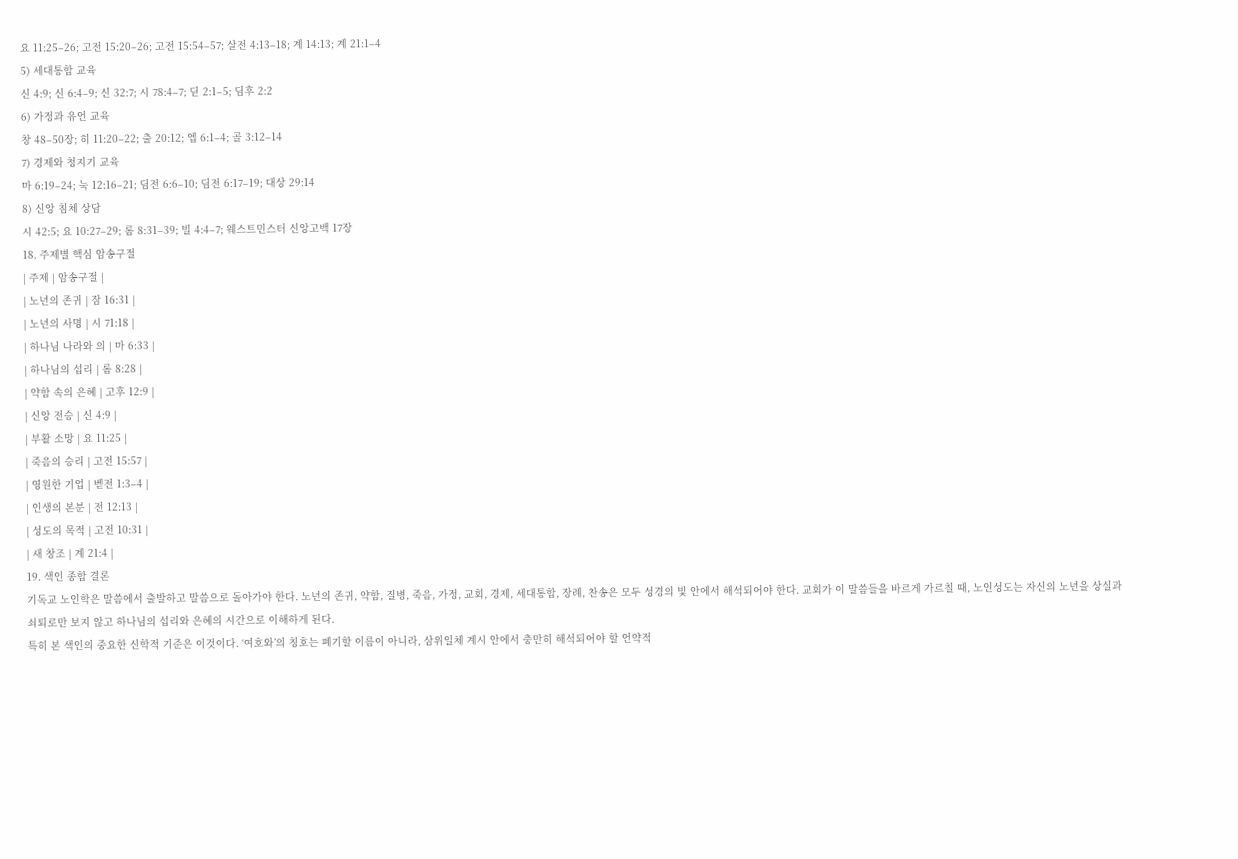요 11:25–26; 고전 15:20–26; 고전 15:54–57; 살전 4:13–18; 계 14:13; 계 21:1–4
5) 세대통합 교육
신 4:9; 신 6:4–9; 신 32:7; 시 78:4–7; 딛 2:1–5; 딤후 2:2
6) 가정과 유언 교육
창 48–50장; 히 11:20–22; 출 20:12; 엡 6:1–4; 골 3:12–14
7) 경제와 청지기 교육
마 6:19–24; 눅 12:16–21; 딤전 6:6–10; 딤전 6:17–19; 대상 29:14
8) 신앙 침체 상담
시 42:5; 요 10:27–29; 롬 8:31–39; 빌 4:4–7; 웨스트민스터 신앙고백 17장
18. 주제별 핵심 암송구절
| 주제 | 암송구절 |
| 노년의 존귀 | 잠 16:31 |
| 노년의 사명 | 시 71:18 |
| 하나님 나라와 의 | 마 6:33 |
| 하나님의 섭리 | 롬 8:28 |
| 약함 속의 은혜 | 고후 12:9 |
| 신앙 전승 | 신 4:9 |
| 부활 소망 | 요 11:25 |
| 죽음의 승리 | 고전 15:57 |
| 영원한 기업 | 벧전 1:3–4 |
| 인생의 본분 | 전 12:13 |
| 성도의 목적 | 고전 10:31 |
| 새 창조 | 계 21:4 |
19. 색인 종합 결론
기독교 노인학은 말씀에서 출발하고 말씀으로 돌아가야 한다. 노년의 존귀, 약함, 질병, 죽음, 가정, 교회, 경제, 세대통합, 장례, 찬송은 모두 성경의 빛 안에서 해석되어야 한다. 교회가 이 말씀들을 바르게 가르칠 때, 노인성도는 자신의 노년을 상실과 쇠퇴로만 보지 않고 하나님의 섭리와 은혜의 시간으로 이해하게 된다.
특히 본 색인의 중요한 신학적 기준은 이것이다. ‘여호와’의 칭호는 폐기할 이름이 아니라, 삼위일체 계시 안에서 충만히 해석되어야 할 언약적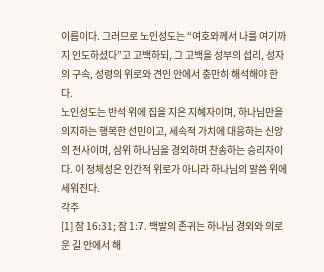이름이다. 그러므로 노인성도는 “여호와께서 나를 여기까지 인도하셨다”고 고백하되, 그 고백을 성부의 섭리, 성자의 구속, 성령의 위로와 견인 안에서 충만히 해석해야 한다.
노인성도는 반석 위에 집을 지은 지혜자이며, 하나님만을 의지하는 행복한 선민이고, 세속적 가치에 대응하는 신앙의 전사이며, 삼위 하나님을 경외하며 찬송하는 승리자이다. 이 정체성은 인간적 위로가 아니라 하나님의 말씀 위에 세워진다.
각주
[1] 잠 16:31; 잠 1:7. 백발의 존귀는 하나님 경외와 의로운 길 안에서 해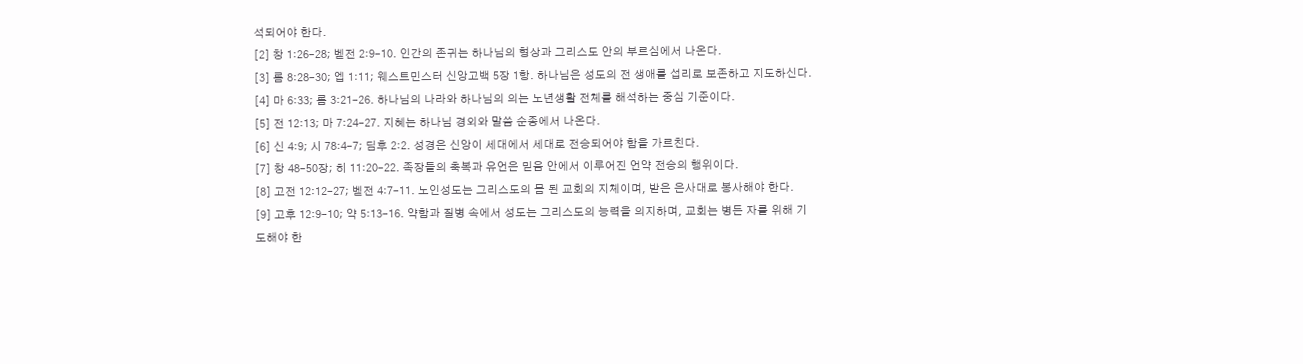석되어야 한다.
[2] 창 1:26–28; 벧전 2:9–10. 인간의 존귀는 하나님의 형상과 그리스도 안의 부르심에서 나온다.
[3] 롬 8:28–30; 엡 1:11; 웨스트민스터 신앙고백 5장 1항. 하나님은 성도의 전 생애를 섭리로 보존하고 지도하신다.
[4] 마 6:33; 롬 3:21–26. 하나님의 나라와 하나님의 의는 노년생활 전체를 해석하는 중심 기준이다.
[5] 전 12:13; 마 7:24–27. 지혜는 하나님 경외와 말씀 순종에서 나온다.
[6] 신 4:9; 시 78:4–7; 딤후 2:2. 성경은 신앙이 세대에서 세대로 전승되어야 함을 가르친다.
[7] 창 48–50장; 히 11:20–22. 족장들의 축복과 유언은 믿음 안에서 이루어진 언약 전승의 행위이다.
[8] 고전 12:12–27; 벧전 4:7–11. 노인성도는 그리스도의 몸 된 교회의 지체이며, 받은 은사대로 봉사해야 한다.
[9] 고후 12:9–10; 약 5:13–16. 약함과 질병 속에서 성도는 그리스도의 능력을 의지하며, 교회는 병든 자를 위해 기도해야 한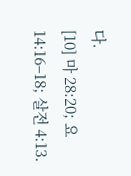다.
[10] 마 28:20; 요 14:16–18; 살전 4:13.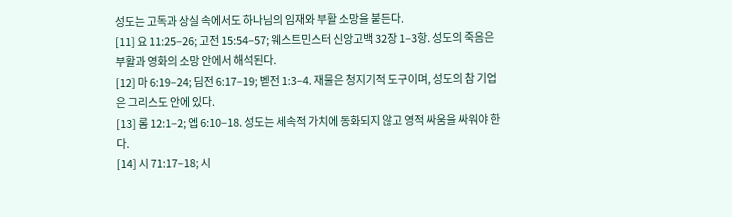성도는 고독과 상실 속에서도 하나님의 임재와 부활 소망을 붙든다.
[11] 요 11:25–26; 고전 15:54–57; 웨스트민스터 신앙고백 32장 1–3항. 성도의 죽음은 부활과 영화의 소망 안에서 해석된다.
[12] 마 6:19–24; 딤전 6:17–19; 벧전 1:3–4. 재물은 청지기적 도구이며, 성도의 참 기업은 그리스도 안에 있다.
[13] 롬 12:1–2; 엡 6:10–18. 성도는 세속적 가치에 동화되지 않고 영적 싸움을 싸워야 한다.
[14] 시 71:17–18; 시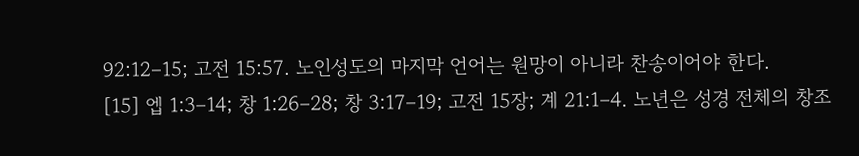92:12–15; 고전 15:57. 노인성도의 마지막 언어는 원망이 아니라 찬송이어야 한다.
[15] 엡 1:3–14; 창 1:26–28; 창 3:17–19; 고전 15장; 계 21:1–4. 노년은 성경 전체의 창조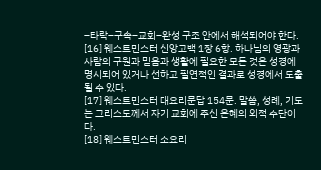–타락–구속–교회–완성 구조 안에서 해석되어야 한다.
[16] 웨스트민스터 신앙고백 1장 6항. 하나님의 영광과 사람의 구원과 믿음과 생활에 필요한 모든 것은 성경에 명시되어 있거나 선하고 필연적인 결과로 성경에서 도출될 수 있다.
[17] 웨스트민스터 대요리문답 154문. 말씀, 성례, 기도는 그리스도께서 자기 교회에 주신 은혜의 외적 수단이다.
[18] 웨스트민스터 소요리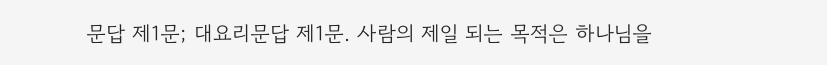문답 제1문; 대요리문답 제1문. 사람의 제일 되는 목적은 하나님을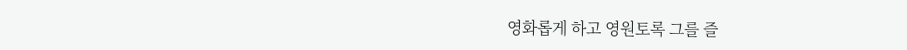영화롭게 하고 영원토록 그를 즐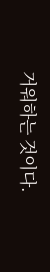거워하는 것이다.